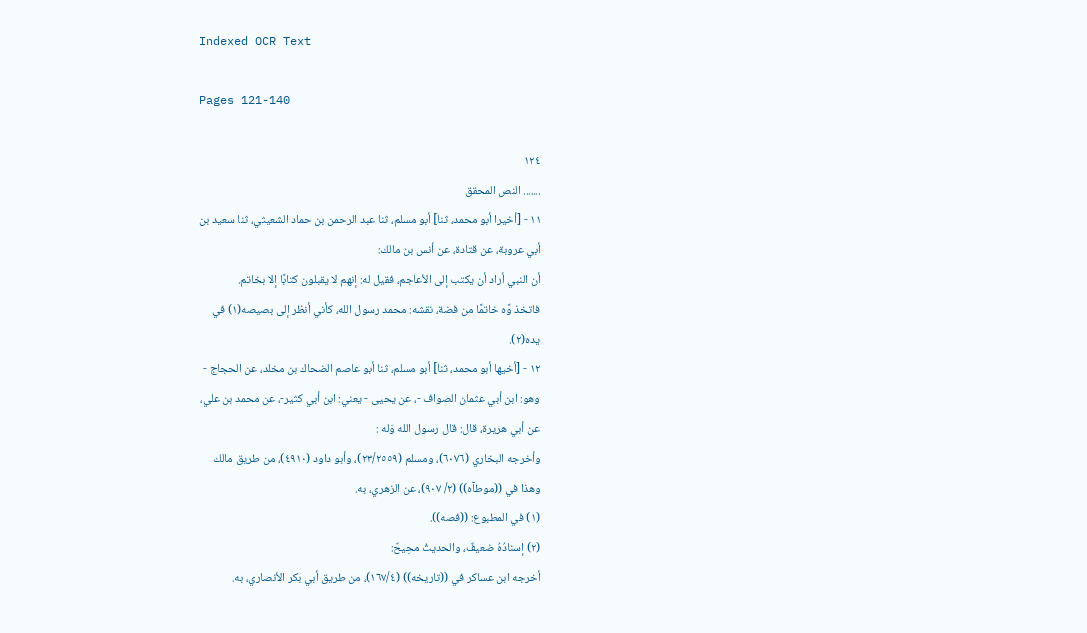Indexed OCR Text

Pages 121-140

١٢٤
....... النص المحقق
١١ - [أخيرا أبو محمد، ثنا] أبو مسلم، ثنا عبد الرحمن بن حماد الشعيثي، ثنا سعيد بن
أبي عروبة، عن قتادة، عن أنس بن مالك:
أن النبي أراد أن يكتب إلى الأعاجم، فقيل له: إنهم لا يقبلون كتابًا إلا بخاتم.
فاتخذ وَّه خاتمًا من فضة، نقشه: محمد رسول الله، كأني أنظر إلى بصيصه(١) في
يده(٢).
١٢ - [أخيها أبو محمد، ثنا] أبو مسلم، ثنا أبو عاصم الضحاك بن مخلد، عن الحجاج -
وهو: ابن أبي عثمان الصواف -، عن يحيى - يعني: ابن أبي كثير-، عن محمد بن علي،
عن أبي هريرة، قال: قال رسول الله وَله :
وأخرجه البخاري (٦٠٧٦)، ومسلم (٢٣/٢٥٥٩)، وأبو داود (٤٩١٠)، من طريق مالك
وهذا في ((موطآه)) (٢/ ٩٠٧)، عن الزهري، به.
(١) في المطبوع: ((فصه)).
(٢) إسنادُهُ ضعيفٌ، والحديثُ محِيحٌ:
أخرجه ابن عساكر في ((تاريخه)) (١٦٧/٤)، من طريق أبي بكر الأنصاري، به.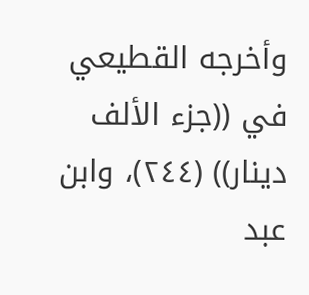وأخرجه القطيعي في ((جزء الألف دينار)) (٢٤٤)، وابن عبد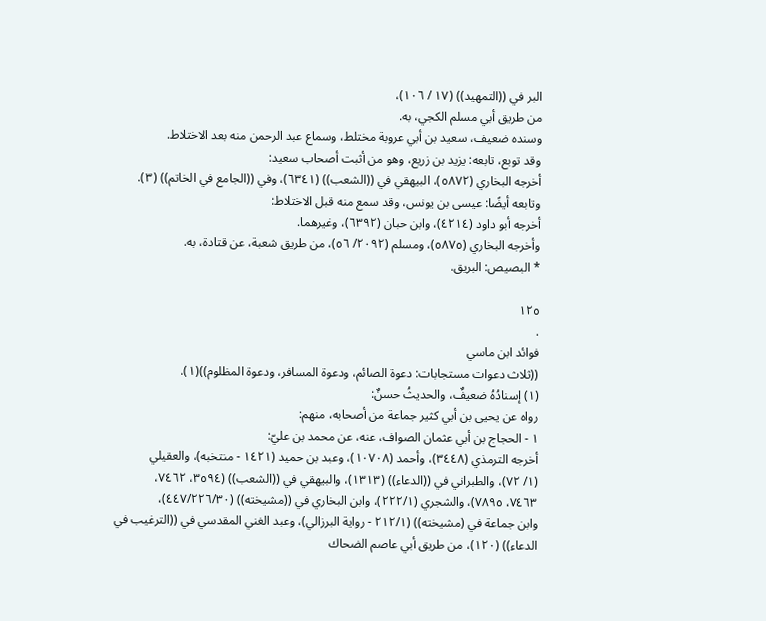البر في ((التمهيد)) (١٧ / ١٠٦)،
من طريق أبي مسلم الکجي، به.
وسنده ضعيف، سعيد بن أبي عروبة مختلط، وسماع عبد الرحمن منه بعد الاختلاط.
وقد توبع، تابعه: یزید بن زريع، وهو من أثبت أصحاب سعید:
أخرجه البخاري (٥٨٧٢)، البيهقي في ((الشعب)) (٦٣٤١)، وفي ((الجامع في الخاتم)) (٣).
وتابعه أيضًا: عيسى بن يونس، وقد سمع منه قبل الاختلاط:
أخرجه أبو داود (٤٢١٤)، وابن حبان (٦٣٩٢)، وغيرهما.
وأخرجه البخاري (٥٨٧٥)، ومسلم (٢٠٩٢/ ٥٦)، من طريق شعبة، عن قتادة، به.
* البصيص: البريق.

١٢٥
.
فوائد ابن ماسي
((ثلاث دعوات مستجابات: دعوة الصائم، ودعوة المسافر، ودعوة المظلوم))(١).
(١) إسنادُهُ ضعيفٌ، والحديثُ حسنٌ:
رواه عن يحيى بن أبي كثير جماعة من أصحابه، منهم:
١ - الحجاج بن أبي عثمان الصواف، عنه، عن محمد بن عليّ:
أخرجه الترمذي (٣٤٤٨)، وأحمد (١٠٧٠٨)، وعبد بن حميد (١٤٢١ - منتخبه)، والعقيلي
(١/ ٧٢)، والطبراني في ((الدعاء)) (١٣١٣)، والبيهقي في ((الشعب)) (٣٥٩٤، ٧٤٦٢،
٧٤٦٣، ٧٨٩٥)، والشجري (٢٢٢/١)، وابن البخاري في ((مشيخته)) (٤٤٧/٢٢٦/٣٠)،
وابن جماعة في (مشيخته)) (٢١٢/١ - رواية البرزالي)، وعبد الغني المقدسي في ((الترغيب في
الدعاء)) (١٢٠)، من طريق أبي عاصم الضحاك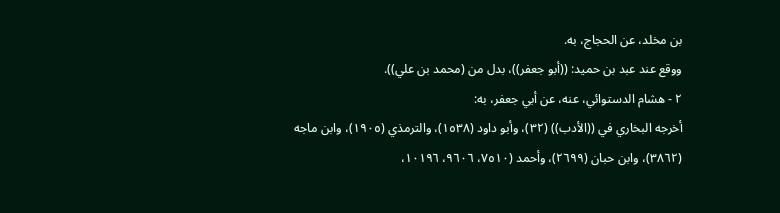بن مخلد، عن الحجاج، به.
ووقع عند عبد بن حميد: ((أبو جعفر))، بدل من (محمد بن علي)).
٢ - هشام الدستوائي، عنه، عن أبي جعفر، به:
أخرجه البخاري في ((الأدب)) (٣٢)، وأبو داود (١٥٣٨)، والترمذي (١٩٠٥)، وابن ماجه
(٣٨٦٢)، وابن حبان (٢٦٩٩)، وأحمد (٧٥١٠، ٩٦٠٦، ١٠١٩٦،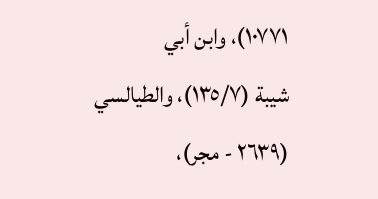١٠٧٧١)، وابن أبي
شيبة (١٣٥/٧)، والطيالسي (٢٦٣٩ - مجر)،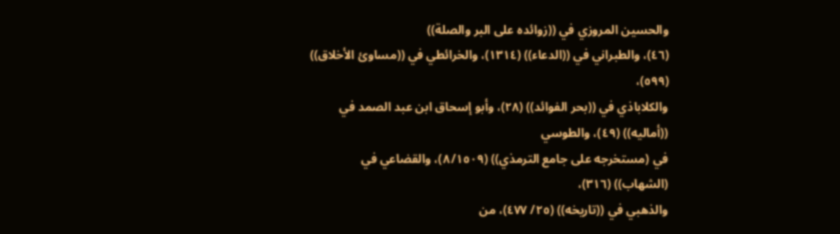والحسين المروزي في ((زوائده على البر والصلة))
(٤٦)، والطبراني في ((الدعاء)) (١٣١٤)، والخرائطي في ((مساوئ الأخلاق)) (٥٩٩)،
والكلاباذي في ((بحر الفوائد)) (٢٨)، وأبو إسحاق ابن عبد الصمد في ((أماليه)) (٤٩)، والطوسي
في (مستخرجه على جامع الترمذي)) (٨/١٥٠٩)، والقضاعي في (الشهاب)) (٣١٦)،
والذهبي في ((تاريخه)) (٢٥/ ٤٧٧)، من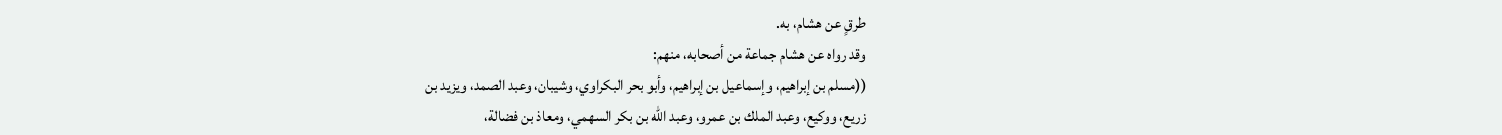طرقٍ عن هشام، به.
وقد رواه عن هشام جماعة من أصحابه، منهم:
((مسلم بن إبراهيم، وإسماعيل بن إبراهيم، وأبو بحر البكراوي، وشيبان، وعبد الصمد، ويزيد بن
زريع، ووكيع، وعبد الملك بن عمرو، وعبد الله بن بكر السهمي، ومعاذ بن فضالة،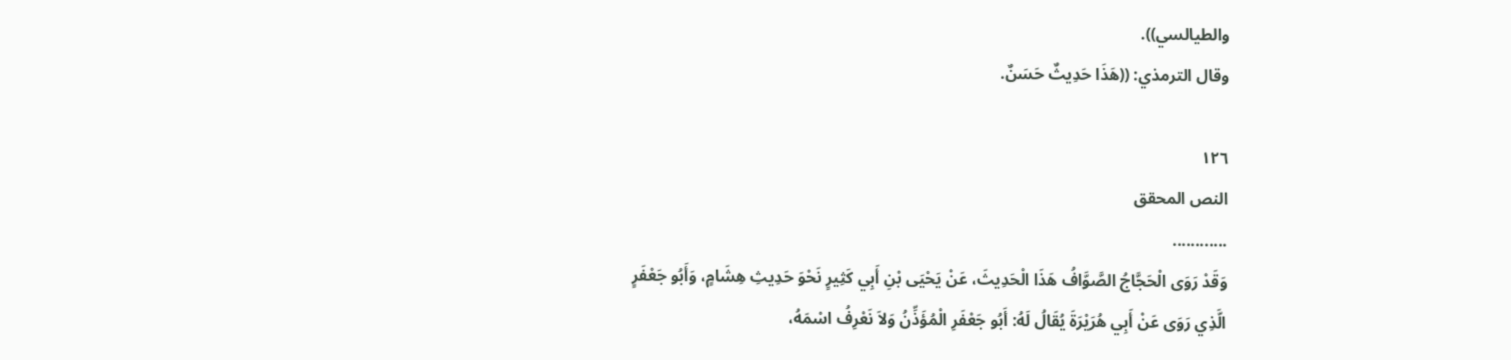والطيالسي)).
وقال الترمذي: ((هَذَا حَدِيثٌ حَسَنٌ.

١٢٦
النص المحقق
............
وَقَدْ رَوَى الْحَجَّاجُ الصَّوَّافُ هَذَا الْحَدِيثَ، عَنْ يَحْيَى بْنِ أَبِي كَثِيرٍ نَحْوَ حَدِيثِ هِشَامٍ، وَأَبُو جَعْفَرٍ
الَّذِي رَوَى عَنْ أَبِي هُرَيْرَةَ يُقَالُ لَهُ: أَبُو جَعْفَرِ الْمُؤَذِّنُ وَلاَ نَعْرِفُ اسْمَهُ،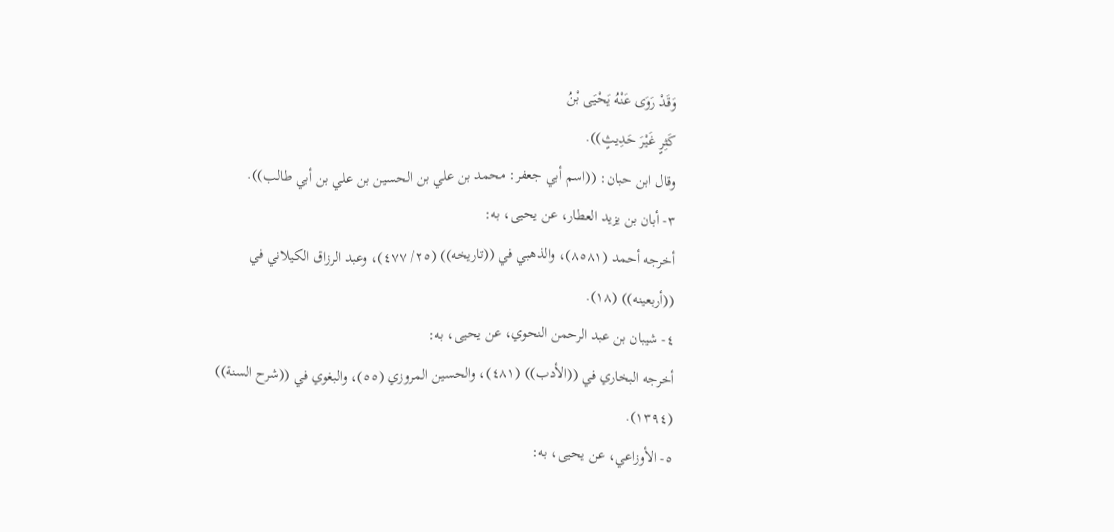وَقَدْ رَوَى عَنْهُ يَحْيَى بْنُ
كَثِرٍ غَيْرَ حَدِيثٍ)).
وقال ابن حبان: ((اسم أبي جعفر: محمد بن علي بن الحسين بن علي بن أبي طالب)).
٣- أبان بن یزید العطار، عن یحیی، به:
أخرجه أحمد (٨٥٨١)، والذهبي في ((تاريخه)) (٢٥/ ٤٧٧)، وعبد الرزاق الكيلاني في
((أربعينه)) (١٨).
٤- شیبان بن عبد الرحمن النحوي، عن یحیی، به:
أخرجه البخاري في ((الأدب)) (٤٨١)، والحسين المروزي (٥٥)، والبغوي في ((شرح السنة))
(١٣٩٤).
٥- الأوزاعي، عن یحیی، به: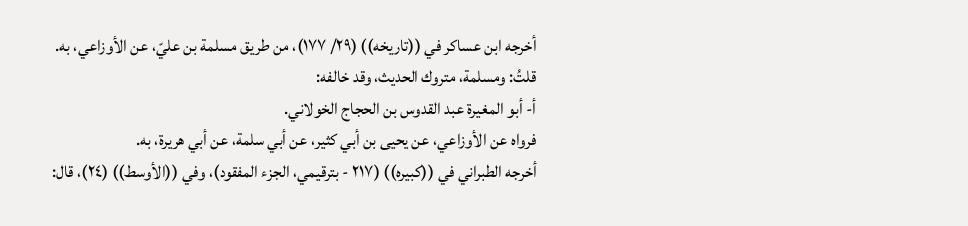أخرجه ابن عساكر في ((تاريخه)) (٢٩/ ١٧٧)، من طريق مسلمة بن عليّ، عن الأوزاعي، به.
قلتُ: ومسلمة، متروك الحديث، وقد خالفه:
أ- أبو المغيرة عبد القدوس بن الحجاج الخولاني.
فرواه عن الأوزاعي، عن يحيى بن أبي كثير، عن أبي سلمة، عن أبي هريرة، به.
أخرجه الطبراني في ((كبيره)) (٢١٧ - بترقيمي، الجزء المفقود)، وفي ((الأوسط)) (٢٤)، قال: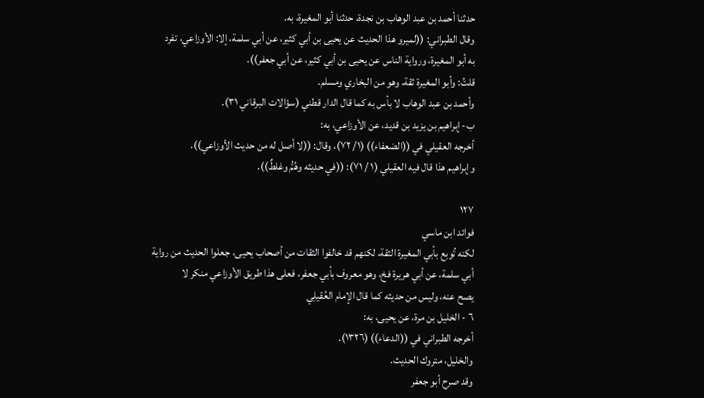حدثنا أحمد بن عبد الوهاب بن نجدة، حدثنا أبو المغيرة، به.
وقال الطبراني: ((لميرو هذا الحديث عن يحيى بن أبي كثير، عن أبي سلمة، إلا: الأوزاعي، تفرد
به أبو المغيرة، ورواية الناس عن يحيى بن أبي كثير، عن أبي جعفر)).
قلتُ: وأبو المغيرة ثقة، وهو من البخاري ومسلم.
وأحمد بن عبد الوهاب لا بأس به كما قال الدار قطني (سؤالات البرقاني ٣١).
ب- إبراهيم بن یزید بن قدید، عن الأوزاعي، به:
أخرجه العقيلي في ((الضعفاء)) (١/ ٧٢)، وقال: ((لا أصل له من حديث الأوزاعي)).
وإبراهيم هذا قال فيه العقيلي (١ / ٧١): ((في حديثه وهُمُّ وغلطٌ)).

١٢٧
فوائد ابن ماسي
لكنه تُوبع بأبي المغيرة الثقة، لكنهم قد خالفوا الثقات من أصحاب يحيى، جعلوا الحديث من رواية
أبي سلمة، عن أبي هريرة فخ، وهو معروف بأبي جعفر، فعلى هذا طريق الأوزاعي منكر لا
يصح عنه، وليس من حديثه كما قال الإمام العُقيلِي
٦ - الخليل بن مرة، عن یحیی، به:
أخرجه الطبراني في ((الدعاء)) (١٣٢٦).
والخليل، متروك الحديث.
وقد صرح أبو جعفر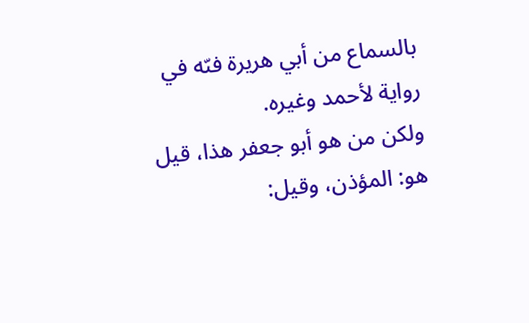بالسماع من أبي هريرة فىّه في رواية لأحمد وغيره.
ولكن من هو أبو جعفر هذا، قيل هو: المؤذن، وقيل: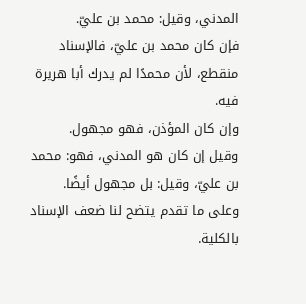المدني، وقيل: محمد بن عليّ.
فإن كان محمد بن عليّ، فالإسناد منقطع، لأن محمدًا لم يدرك أبا هريرة فيه.
وإن کان المؤذن، فهو مجهول.
وقيل إن كان هو المدني، فهو: محمد بن عليّ، وقيل: بل مجهول أيضًا.
وعلى ما تقدم يتضح لنا ضعف الإسناد بالكلية.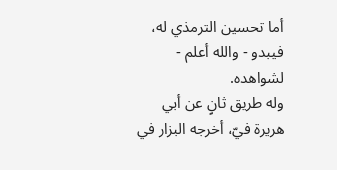أما تحسين الترمذي له، فيبدو - والله أعلم - لشواهده.
وله طريق ثانٍ عن أبي هريرة فيّ، أخرجه البزار في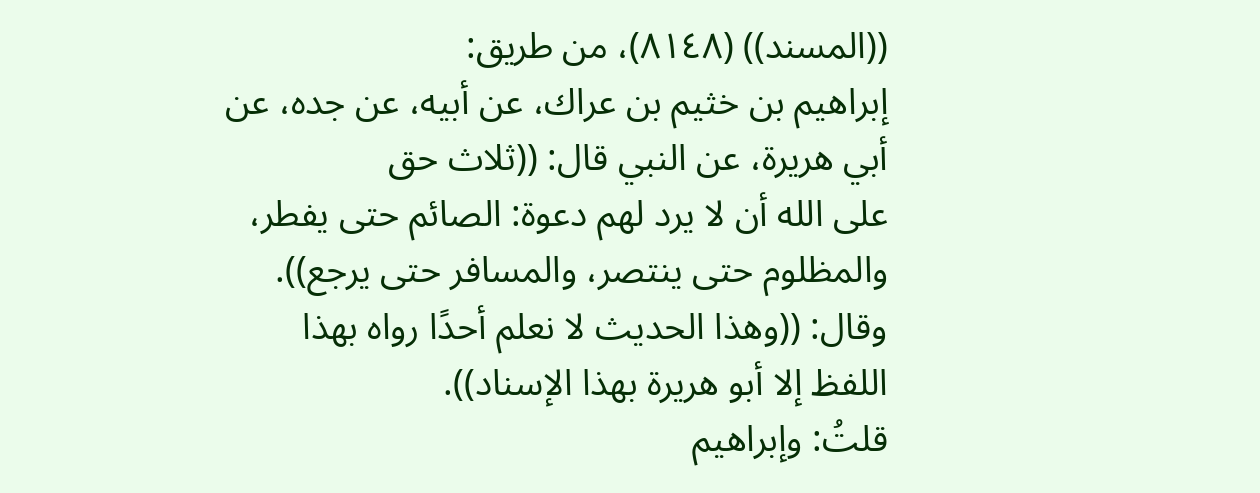((المسند)) (٨١٤٨)، من طريق:
إبراهيم بن خثيم بن عراك، عن أبيه، عن جده، عن أبي هريرة، عن النبي قال: ((ثلاث حق
على الله أن لا يرد لهم دعوة: الصائم حتى يفطر، والمظلوم حتى ينتصر، والمسافر حتى يرجع)).
وقال: ((وهذا الحديث لا نعلم أحدًا رواه بهذا اللفظ إلا أبو هريرة بهذا الإسناد)).
قلتُ: وإبراهيم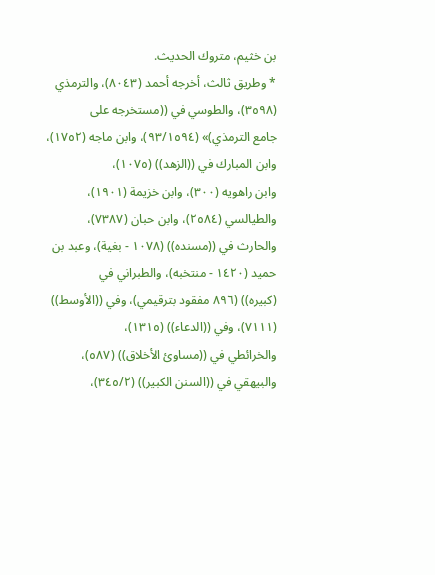بن خثيم، متروك الحديث.
* وطريق ثالث، أخرجه أحمد (٨٠٤٣)، والترمذي (٣٥٩٨)، والطوسي في ((مستخرجه على
جامع الترمذي)» (٩٣/١٥٩٤)، وابن ماجه (١٧٥٢)، وابن المبارك في ((الزهد)) (١٠٧٥)،
وابن راهويه (٣٠٠)، وابن خزيمة (١٩٠١)، والطيالسي (٢٥٨٤)، وابن حبان (٧٣٨٧)،
والحارث في ((مسنده)) (١٠٧٨ - بغية)، وعبد بن حميد (١٤٢٠ - منتخبه)، والطبراني في
(كبيره)) (٨٩٦ مفقود بترقيمي)، وفي ((الأوسط)) (٧١١١)، وفي ((الدعاء)) (١٣١٥)،
والخرائطي في ((مساوئ الأخلاق)) (٥٨٧)، والبيهقي في ((السنن الكبير)) (٣٤٥/٢)،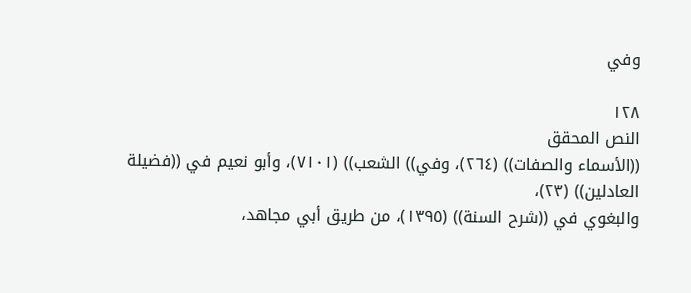وفي

١٢٨
النص المحقق
((الأسماء والصفات)) (٢٦٤)، وفي)) الشعب)) (٧١٠١)، وأبو نعيم في ((فضيلة العادلين)) (٢٣)،
والبغوي في ((شرح السنة)) (١٣٩٥)، من طريق أبي مجاهد،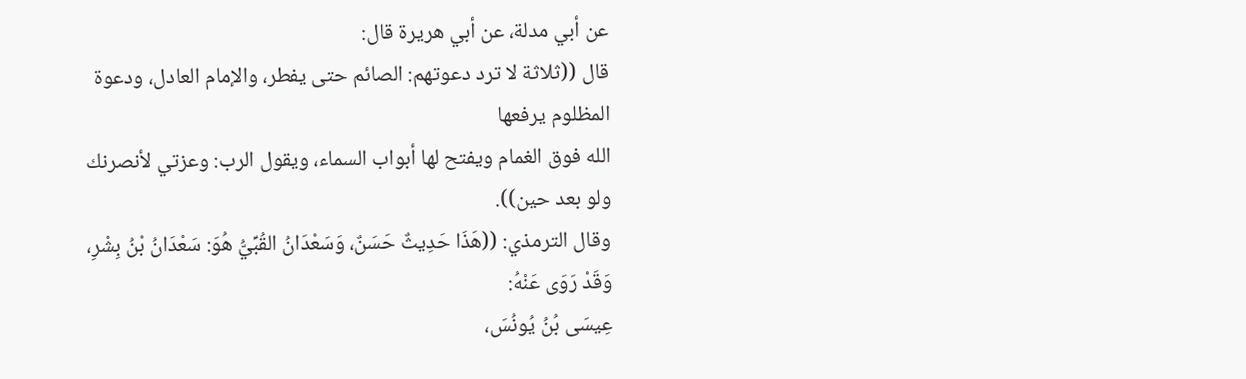عن أبي مدلة، عن أبي هريرة قال:
قال ((ثلاثة لا ترد دعوتهم: الصائم حتى يفطر، والإمام العادل، ودعوة المظلوم يرفعها
الله فوق الغمام ويفتح لها أبواب السماء، ويقول الرب: وعزتي لأنصرنك ولو بعد حين)).
وقال الترمذي: ((هَذَا حَدِيثٌ حَسَنٌ، وَسَعْدَانُ القُبِّيُّ هُوَ: سَعْدَانُ بْنُ بِشْرِ، وَقَدْ رَوَى عَنْهُ:
عِيسَى بُنُ يُونُسَ،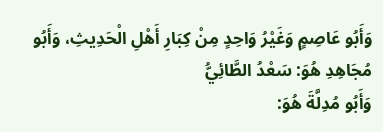وَأَبُو عَاصِمٍ وَغَيْرُ وَاحِدٍ مِنْ كِبَارِ أَهْلِ الْحَدِيثِ، وَأَبُو مُجَاهِدِ هُوَ: سَعْدُ الطَّائِيُّ
وَأَبُو مُدِلَّةَ هُوَ: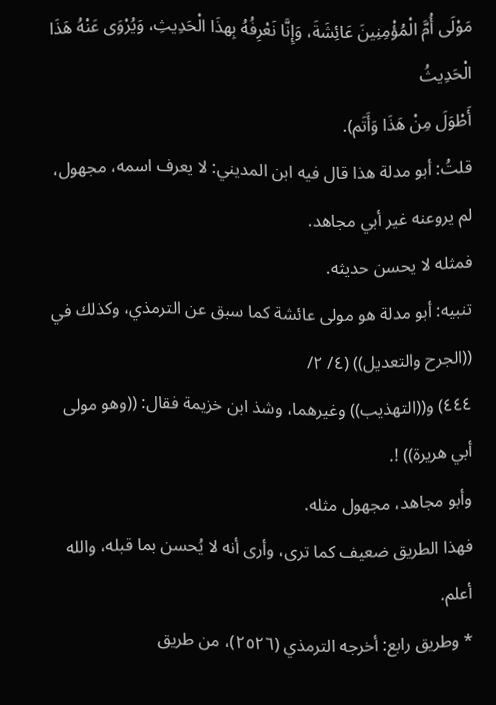مَوْلَى أُمَّ الْمُؤْمِنِينَ عَائِشَةَ، وَإِنَّا نَعْرِفُهُ بِهذَا الْحَدِيثِ، وَيُرْوَى عَنْهُ هَذَا الْحَدِيثُ
أَطْوَلَ مِنْ هَذَا وَأَتَم).
قلتُ: أبو مدلة هذا قال فيه ابن المديني: لا يعرف اسمه، مجهول، لم يروعنه غير أبي مجاهد.
فمثله لا يحسن حديثه.
تنبيه: أبو مدلة هو مولى عائشة كما سبق عن الترمذي، وكذلك في ((الجرح والتعديل)) (٤/ ٢/
٤٤٤) و((التهذيب)) وغيرهما، وشذ ابن خزيمة فقال: ((وهو مولى أبي هريرة)) !.
وأبو مجاهد، مجهول مثله.
فهذا الطريق ضعيف كما ترى، وأرى أنه لا يُحسن بما قبله، والله أعلم.
* وطريق رابع: أخرجه الترمذي (٢٥٢٦)، من طريق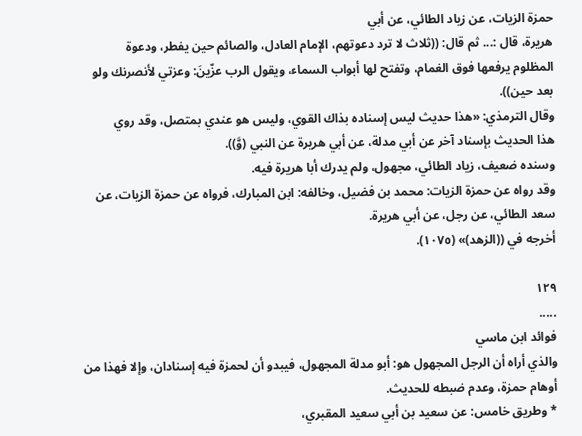حمزة الزيات، عن زياد الطائي، عن أبي
هريرة، قال :... ثم قال: ((ثلاث لا ترد دعوتهم، الإمام العادل، والصائم حين يفطر، ودعوة
المظلوم يرفعها فوق الغمام، وتفتح لها أبواب السماء، ويقول الرب عزّينَ: وعزتي لأنصرنك ولو
بعد حین)).
وقال الترمذي: «هذا حديث ليس إسناده بذاك القوي، وليس هو عندي بمتصل، وقد روي
هذا الحديث بإسناد آخر عن أبي مدلة، عن أبي هريرة عن النبي (وَّ)).
وسنده ضعيف، زياد الطائي، مجهول، ولم يدرك أبا هريرة فيه.
وقد رواه عن حمزة الزيات: محمد بن فضيل، وخالفه: ابن المبارك، فرواه عن حمزة الزيات، عن
سعد الطائي، عن رجل، عن أبي هريرة.
أخرجه في ((الزهد)» (١٠٧٥).

١٢٩
.....
فوائد ابن ماسي
والذي أراه أن الرجل المجهول هو: أبو مدلة المجهول، فيبدو أن لحمزة فيه إسنادان، وإلا فهذا من
أوهام حمزة، وعدم ضبطه للحديث.
* وطريق خامس: عن سعيد بن أبي سعيد المقبري،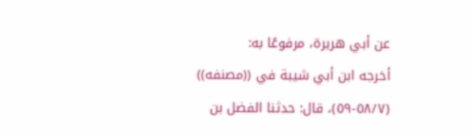عن أبي هريرة، مرفوعًا به:
أخرجه ابن أبي شيبة في ((مصنفه)) (٥٨/٧-٥٩)، قال: حدثنا الفضل بن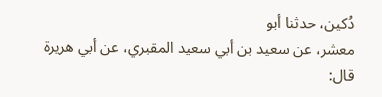دُكين، حدثنا أبو
معشر، عن سعيد بن أبي سعيد المقبري، عن أبي هريرة قال: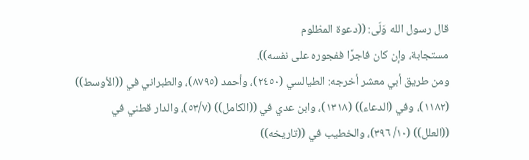قال رسول الله وَلّى: ((دعوة المظلوم
مستجابة، وإن كان فاجرًا ففجوره على نفسه)).
ومن طريق أبي معشر أخرجه: الطيالسي (٢٤٥٠)، وأحمد (٨٧٩٥)، والطبراني في ((الأوسط))
(١١٨٢)، وفي (الدعاء)) (١٣١٨)، وابن عدي في ((الكامل)) (٥٣/٧)، والدار قطني في
((العلل)) (١٠/ ٣٩٦)، والخطيب في ((تاريخه))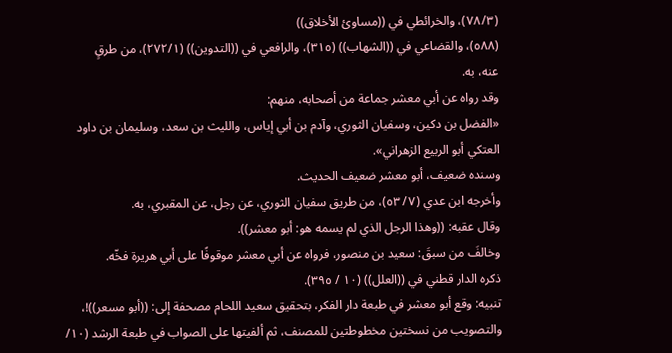(٧٨/٣)، والخرائطي في ((مساوئ الأخلاق))
(٥٨٨)، والقضاعي في ((الشهاب)) (٣١٥)، والرافعي في ((التدوين)) (٢٧٢/١)، من طرقٍ
عنه، به.
وقد رواه عن أبي معشر جماعة من أصحابه، منهم:
«الفضل بن دکین، وسفيان الثوري، وآدم بن أبي إیاس، واللیث بن سعد، وسليمان بن داود
العتكي أبو الربيع الزهراني».
وسنده ضعيف، أبو معشر ضعيف الحديث.
وأخرجه ابن عدي (٧/ ٥٣)، من طريق سفيان الثوري، عن رجل، عن المقبري، به.
وقال عقبه: ((وهذا الرجل الذي لم يسمه هو: أبو معشر)).
وخالفَ من سبقَ: سعيد بن منصور، فرواه عن أبي معشر موقوفًا على أبي هريرة فخّه.
ذكره الدار قطني في ((العلل)) (١٠ / ٣٩٥).
تنبيه: وقع أبو معشر في طبعة دار الفكر، بتحقيق سعيد اللحام مصحفة إلى: ((أبو مسعر))!،
والتصويب من نسختين مخطوطتين للمصنف، ثم ألفيتها على الصواب في طبعة الرشد (١٠/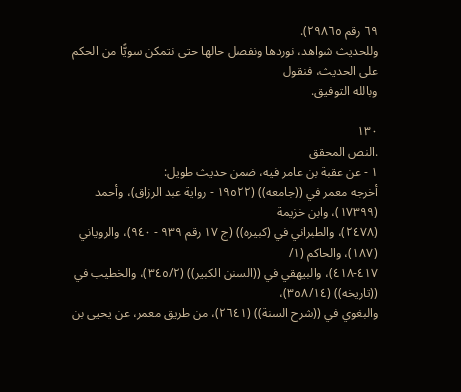٦٩ رقم ٢٩٨٦٥).
وللحديث شواهد، نوردها ونفصل حالها حتى نتمكن سويًّا من الحكم على الحديث، فنقول
وبالله التوفيق.

١٣٠
.النص المحقق
١ - عن عقبة بن عامر فيه، ضمن حديث طويل:
أخرجه معمر في ((جامعه)) (١٩٥٢٢ - رواية عبد الرزاق)، وأحمد (١٧٣٩٩)، وابن خزيمة
(٢٤٧٨)، والطبراني في (كبيره)) (ج ١٧ رقم ٩٣٩ - ٩٤٠)، والروياني (١٨٧)، والحاكم (١/
٤١٧-٤١٨)، والبيهقي في ((السنن الكبير)) (٣٤٥/٢)، والخطيب في ((تاريخه)) (٣٥٨/١٤)،
والبغوي في ((شرح السنة)) (٢٦٤١)، من طريق معمر، عن يحيى بن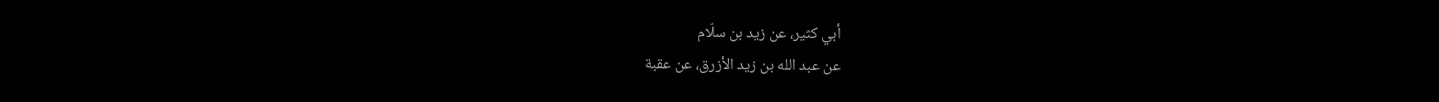أبي كثير، عن زيد بن سلّام
عن عبد الله بن زيد الأزرق، عن عقبة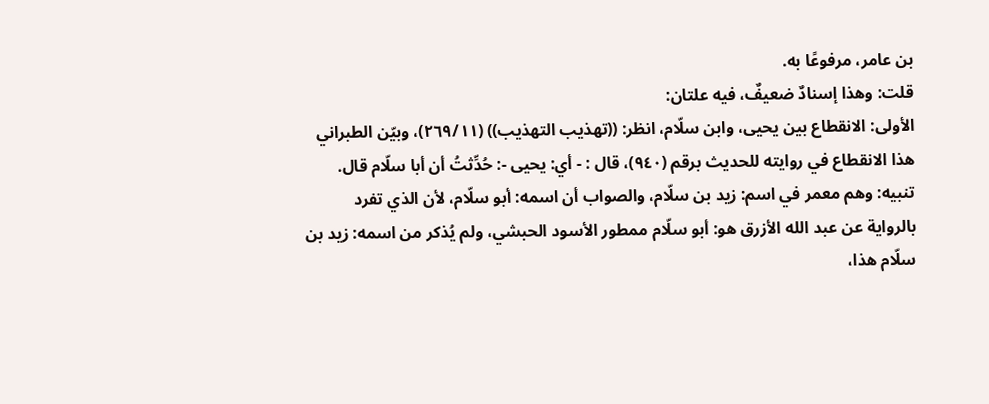بن عامر، مرفوعًا به.
قلت: وهذا إسنادٌ ضعيفٌ، فیه علتان:
الأولى: الانقطاع بين يحيى، وابن سلّام، انظر: ((تهذيب التهذيب)) (٢٦٩/١١)، وبيّن الطبراني
هذا الانقطاع في روايته للحديث برقم (٩٤٠)، قال : - أي: يحيى -: حُدِّثتُ أن أبا سلّام قال.
تنبيه: وهم معمر في اسم: زيد بن سلّام، والصواب أن اسمه: أبو سلّام، لأن الذي تفرد
بالرواية عن عبد الله الأزرق هو: أبو سلّام ممطور الأسود الحبشي، ولم يُذكر من اسمه: زيد بن
سلّام هذا،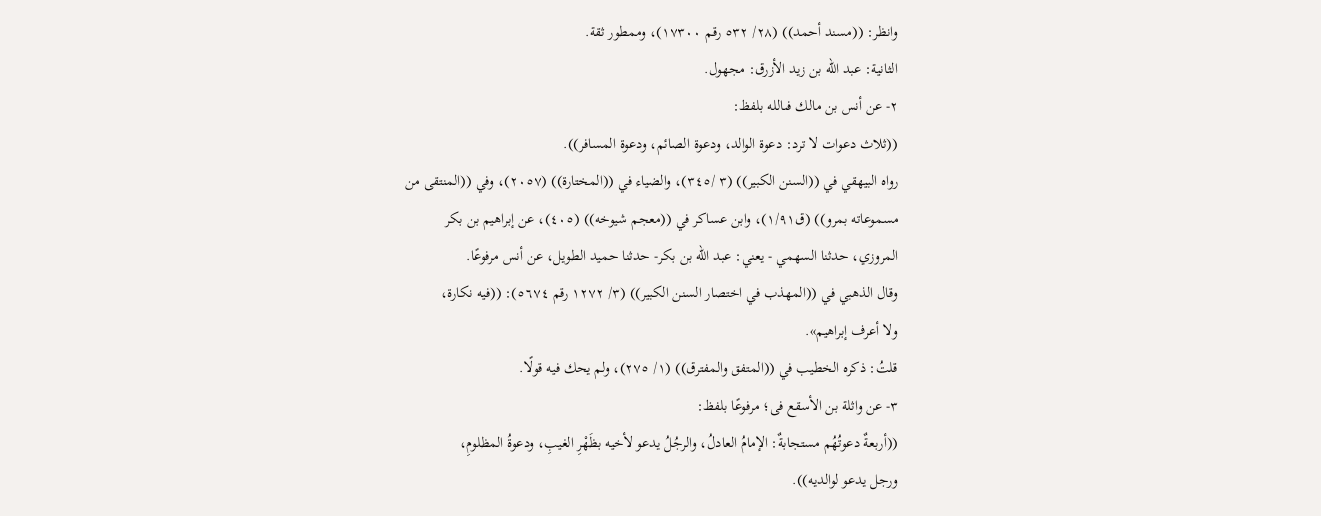وانظر: ((مسند أحمد)) (٢٨/ ٥٣٢ رقم ١٧٣٠٠)، وممطور ثقة.
الثانية: عبد الله بن زید الأزرق: مجهول.
٢- عن أنس بن مالك فىالله بلفظ:
((ثلاث دعوات لا ترد: دعوة الوالد، ودعوة الصائم، ودعوة المسافر)).
رواه البيهقي في ((السنن الكبير)) (٣ /٣٤٥)، والضياء في ((المختارة)) (٢٠٥٧)، وفي ((المنتقى من
مسموعاته بمرو)) (ق١/٩١)، وابن عساكر في ((معجم شيوخه)) (٤٠٥)، عن إبراهيم بن بكر
المروزي، حدثنا السهمي - يعني: عبد الله بن بكر- حدثنا حميد الطويل، عن أنس مرفوعًا.
وقال الذهبي في ((المهذب في اختصار السنن الكبير)) (٣/ ١٢٧٢ رقم ٥٦٧٤): ((فيه نكارة،
ولا أعرف إبراهيم».
قلتُ: ذكره الخطيب في ((المتفق والمفترق)) (١/ ٢٧٥)، ولم يحك فيه قولًا.
٣- عن واثلة بن الأسقع فى؛ مرفوعًا بلفظ:
((أربعةٌ دعوتُهُم مستجابةٌ: الإمامُ العادلُ، والرجُلُ يدعو لأخيه بظَهْرِ الغيبِ، ودعوةُ المظلومِ،
ورجل يدعو لوالديه)).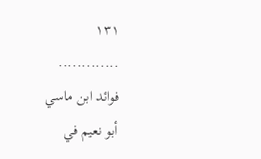١٣١
.............
فوائد ابن ماسي
أبو نعيم في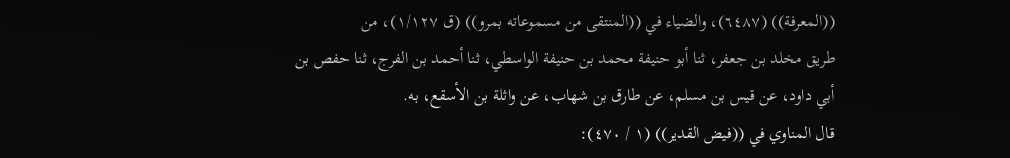((المعرفة)) (٦٤٨٧)، والضياء في ((المنتقى من مسموعاته بمرو)) (ق ١/١٢٧)، من
طريق مخلد بن جعفر، ثنا أبو حنيفة محمد بن حنيفة الواسطي، ثنا أحمد بن الفرج، ثنا حفص بن
أبي داود، عن قيس بن مسلم، عن طارق بن شهاب، عن واثلة بن الأسقع، به.
قال المناوي في ((فيض القدير)) (١ / ٤٧٠):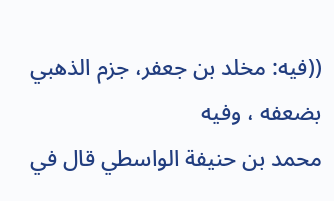((فيه: مخلد بن جعفر، جزم الذهبي بضعفه ، وفيه
محمد بن حنيفة الواسطي قال في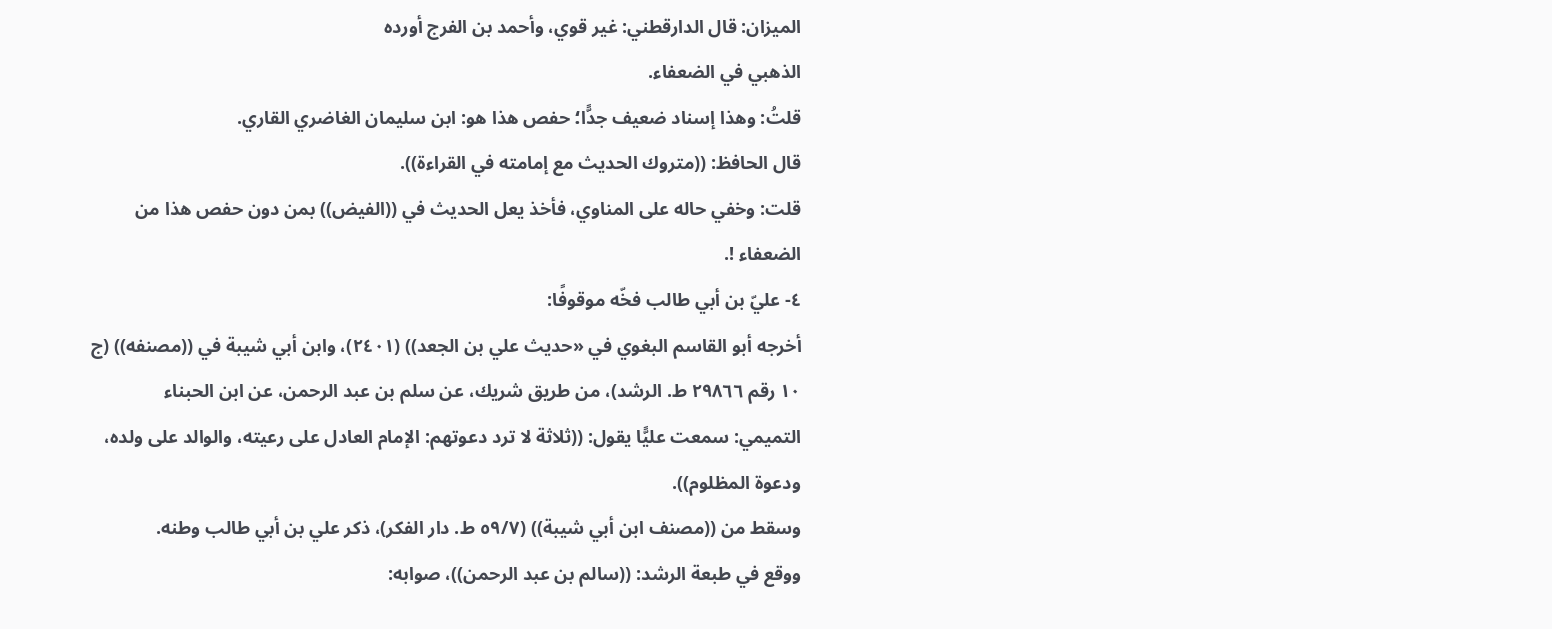الميزان: قال الدارقطني: غير قوي، وأحمد بن الفرج أورده
الذهبي في الضعفاء.
قلتُ: وهذا إسناد ضعيف جدًّا؛ حفص هذا هو: ابن سليمان الغاضري القاري.
قال الحافظ: ((متروك الحديث مع إمامته في القراءة)).
قلت: وخفي حاله على المناوي، فأخذ يعل الحديث في ((الفيض)) بمن دون حفص هذا من
الضعفاء !.
٤- عليّ بن أبي طالب فخّه موقوفًا:
أخرجه أبو القاسم البغوي في «حدیث علي بن الجعد)) (٢٤٠١)، وابن أبي شيبة في ((مصنفه)) (ج
١٠ رقم ٢٩٨٦٦ ط. الرشد)، من طريق شريك، عن سلم بن عبد الرحمن، عن ابن الحبناء
التميمي: سمعت عليًّا يقول: ((ثلاثة لا ترد دعوتهم: الإمام العادل على رعيته، والوالد على ولده،
ودعوة المظلوم)).
وسقط من ((مصنف ابن أبي شيبة)) (٥٩/٧ ط. دار الفكر)، ذكر علي بن أبي طالب وطنه.
ووقع في طبعة الرشد: ((سالم بن عبد الرحمن))، صوابه: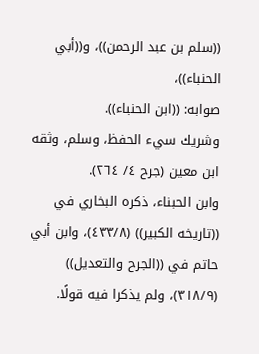((سلم بن عبد الرحمن))، و((أبي الحنباء))،
صوابه: ((ابن الحنباء)).
وشريك سيء الحفظ، وسلم، وثقه ابن معين (جرح ٤/ ٢٦٤).
وابن الحبناء، ذكره البخاري في ((تاريخه الكبير)) (٤٣٣/٨)، وابن أبي حاتم في ((الجرح والتعديل))
(٣١٨/٩)، ولم يذكرا فيه قولًا.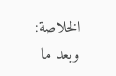الخلاصة: وبعد ما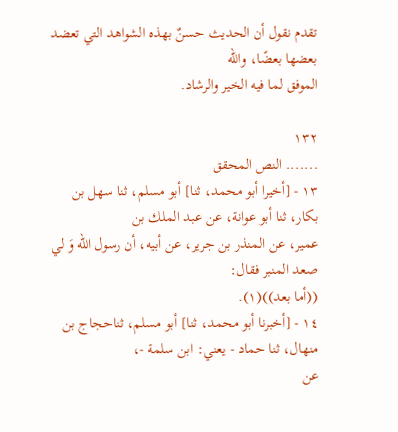تقدم نقول أن الحديث حسنٌ بهذه الشواهد التي تعضد بعضها بعضًا، والله
الموفق لما فيه الخير والرشاد.

١٣٢
....... النص المحقق
١٣ - [أخيرا أبو محمد، ثنا] أبو مسلم، ثنا سهل بن بكار، ثنا أبو عوانة، عن عبد الملك بن
عمير، عن المنذر بن جرير، عن أبيه، أن رسول الله وَ لي صعد المنبر فقال:
((أما بعد))(١).
١٤ - [أخبرنا أبو محمد، ثنا] أبو مسلم، ثناحجاج بن منهال، ثنا حماد - يعني: ابن سلمة -،
عن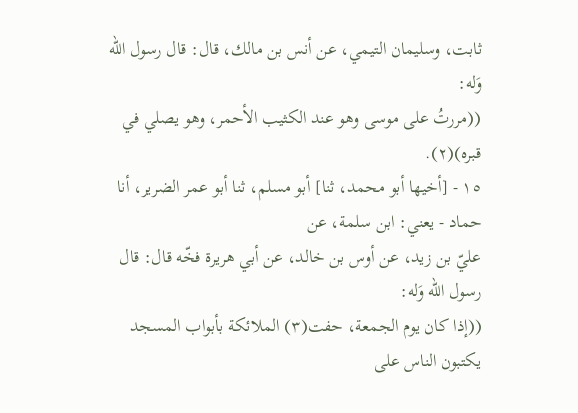ثابت، وسليمان التيمي، عن أنس بن مالك، قال: قال رسول الله وَله:
((مررتُ على موسى وهو عند الكثيب الأحمر، وهو يصلي في قبره)(٢).
١٥ - [أخيها أبو محمد، ثنا] أبو مسلم، ثنا أبو عمر الضرير، أنا حماد - يعني: ابن سلمة، عن
عليّ بن زيد، عن أوس بن خالد، عن أبي هريرة فخّه قال: قال رسول الله وَله:
((إذا كان يوم الجمعة، حفت(٣) الملائكة بأبواب المسجد يكتبون الناس على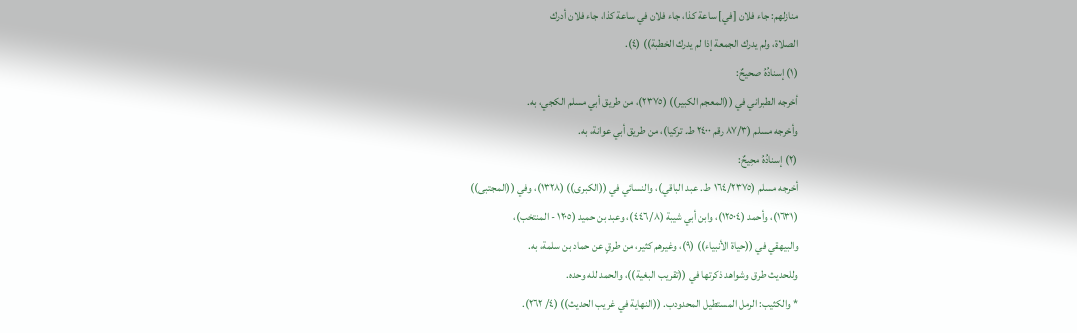منازلهم: جاء فلان [في] ساعة كذا، جاء فلان في ساعة كذا، جاء فلان أدرك
الصلاة، ولم يدرك الجمعة إذا لم يدرك الخطبة)) (٤).
(١) إسنادُهُ صحيحٌ:
أخرجه الطبراني في ((المعجم الكبير)) (٢٣٧٥)، من طريق أبي مسلم الكجي، به.
وأخرجه مسلم (٨٧/٣ رقم ٢٤٠٠ ط. تركيا)، من طريق أبي عوانة، به.
(٢) إسنادُهُ محِيحٌ:
أخرجه مسلم (١٦٤/٢٣٧٥ ط. عبد الباقي)، والنسائي في ((الكبرى)) (١٣٢٨)، وفي ((المجتبى))
(١٦٣١)، وأحمد (١٢٥٠٤)، وابن أبي شيبة (٤٤٦/٨)، وعبد بن حميد (١٢٠٥ - المنتخب)،
والبيهقي في ((حياة الأنبياء)) (٩)، وغيرهم كثير، من طرقٍ عن حماد بن سلمة، به.
وللحديث طرق وشواهد ذكرتها في ((تقريب البغية))، والحمد لله وحده.
* والكثيب: الرمل المستطيل المحدودب. ((النهاية في غريب الحديث)) (٤/ ٢٦٢).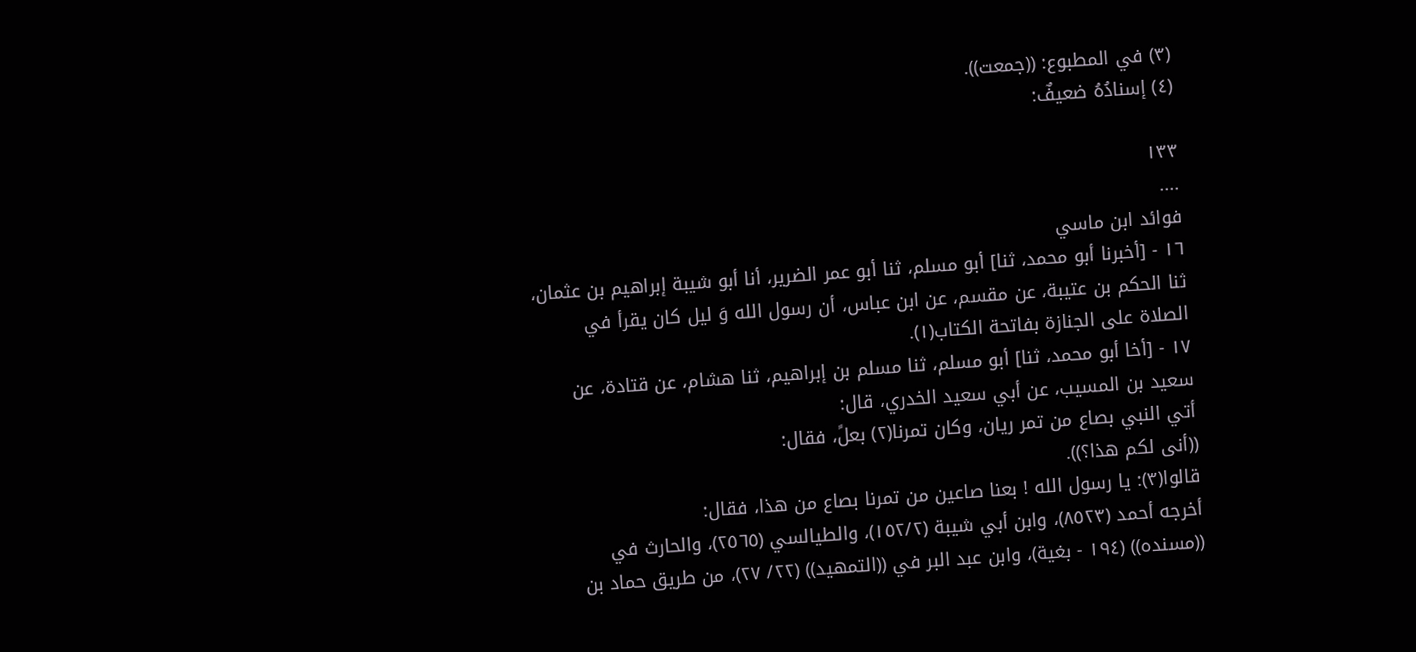(٣) في المطبوع: ((جمعت)).
(٤) إسنادُهُ ضعيفٌ:

١٣٣
....
فوائد ابن ماسي
١٦ - [أخبرنا أبو محمد، ثنا] أبو مسلم، ثنا أبو عمر الضرير، أنا أبو شيبة إبراهيم بن عثمان،
ثنا الحكم بن عتيبة، عن مقسم، عن ابن عباس، أن رسول الله وَ ليل كان يقرأ في
الصلاة على الجنازة بفاتحة الكتاب(١).
١٧ - [أخا أبو محمد، ثنا] أبو مسلم، ثنا مسلم بن إبراهيم، ثنا هشام، عن قتادة، عن
سعيد بن المسيب، عن أبي سعيد الخدري، قال:
أتي النبي بصاع من تمر ريان، وكان تمرنا(٢) بعلً، فقال:
((أنى لكم هذا؟)).
قالوا(٣): يا رسول الله ! بعنا صاعين من تمرنا بصاع من هذا، فقال:
أخرجه أحمد (٨٥٢٣)، وابن أبي شيبة (١٥٢/٢)، والطيالسي (٢٥٦٥)، والحارث في
((مسنده)) (١٩٤ - بغية)، وابن عبد البر في ((التمهيد)) (٢٢/ ٢٧)، من طريق حماد بن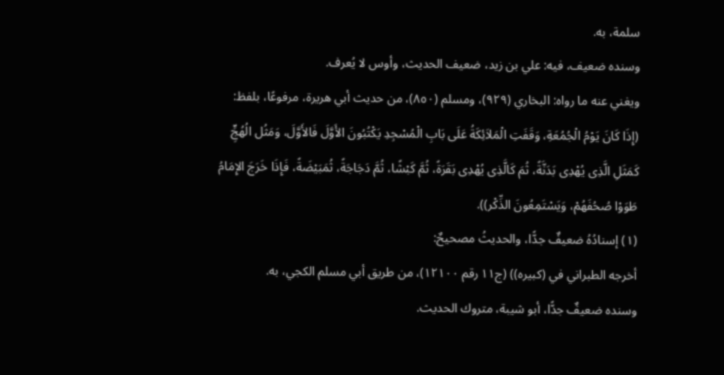سلمة، به.
وسنده ضعيف، فيه: علي بن زيد، ضعيف الحديث، وأوس لا يُعرف.
ويغني عنه ما رواه: البخاري (٩٢٩)، ومسلم (٨٥٠)، من حديث أبي هريرة، مرفوعًا، بلفظ:
(إِذَا كَانَ يَوْمُ الْجُمُعَةِ، وَقَفَتِ الْمَلاَئِكَةُ عَلَى بَابِ الْمُسْجِدِ يَكْتُبُونَ الأَوَّلَ فَالأَوَّلَ، وَمَثُل الُهُجٍِّ
كَمَثَلِ الَّذِى يُهْدِى بَدَنَّةً، ثُمَ كَالَّذِى يُهْدِى بَقَرَةً، ثُمَّ كَبْشًا، ثُمَّ دَجَاجَةً، ثُمَبَيْضَةً، فَإِذَا خَرَجَ الإِمَامُ
طَوَوْا صُحُفَهُمْ، وَيَسْتَمِعُونَ الذِّكْر)).
(١) إسنادُهُ ضعيفٌ جدًّا، والحديثُ مصحيحٌ:
أخرجه الطبراني في (کبیرہ)) (ج١١ رقم ١٢١٠٠)، من طريق أبي مسلم الكجي، به.
وسنده ضعيفٌ جدًّا، أبو شيبة، متروك الحديث.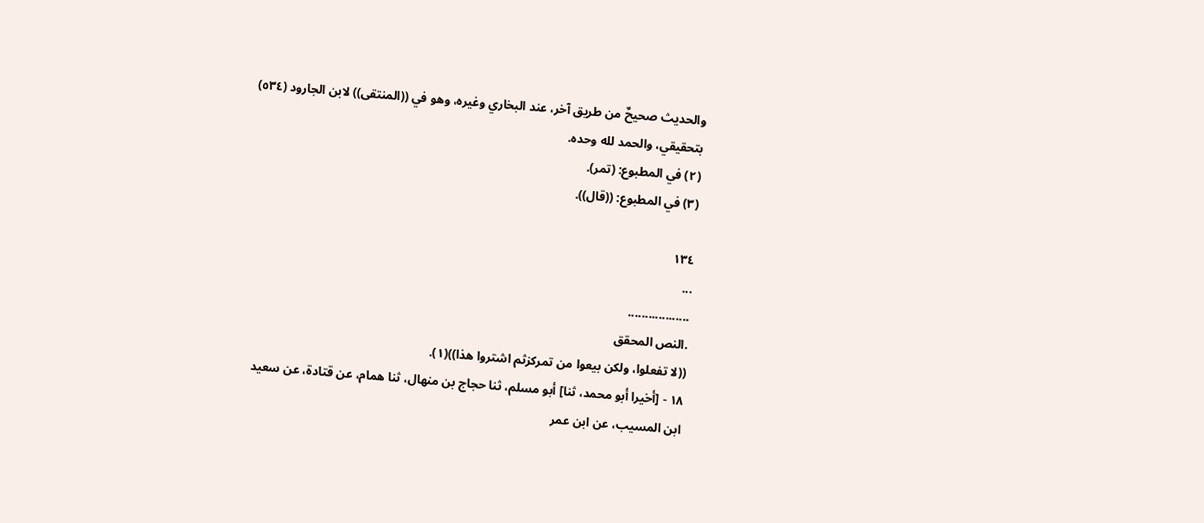والحديث صحيحٌ من طريق آخر، عند البخاري وغيره، وهو في ((المنتقى)) لابن الجارود (٥٣٤)
بتحقیقي، والحمد لله وحده.
(٢) في المطبوع: (تمر).
(٣) في المطبوع: ((قال)).

١٣٤
...
..................
.النص المحقق
((لا تفعلوا، ولكن بيعوا من تمركزثم اشتروا هذا))(١).
١٨ - [أخيرا أبو محمد، ثنا] أبو مسلم، ثنا حجاج بن منهال، ثنا همام، عن قتادة، عن سعيد
ابن المسيب، عن ابن عمر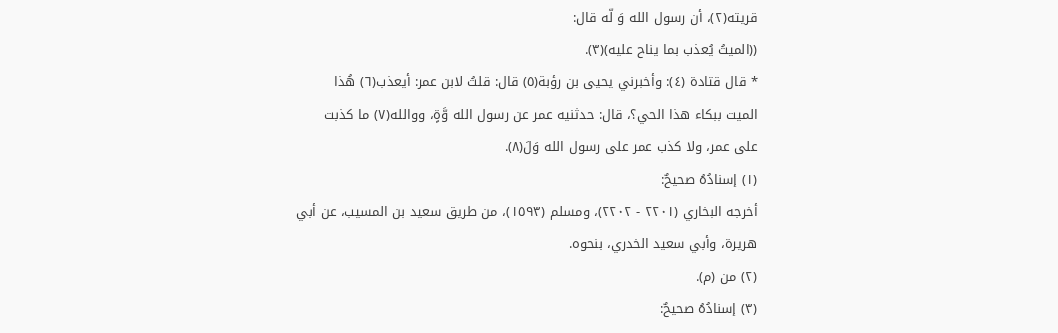قريته(٢)، أن رسول الله وَ لّه قال:
((الميتُ يُعذب بما يناح عليه)(٣).
* قال قتادة (٤): وأخبرني يحيى بن رؤبة(٥) قال: قلتُ لابن عمر: أيعذب(٦) هُذا
الميت ببكاء هذا الحي؟، قال: حدثنيه عمر عن رسول الله وَّةٍ، ووالله(٧) ما كذبت
على عمر، ولا كذب عمر على رسول الله وَلَ(٨).
(١) إسنادُهُ صحيحٌ:
أخرجه البخاري (٢٢٠١ - ٢٢٠٢)، ومسلم (١٥٩٣)، من طريق سعيد بن المسيب، عن أبي
هريرة، وأبي سعيد الخدري، بنحوه.
(٢) من (م).
(٣) إسنادُهُ صحيحٌ: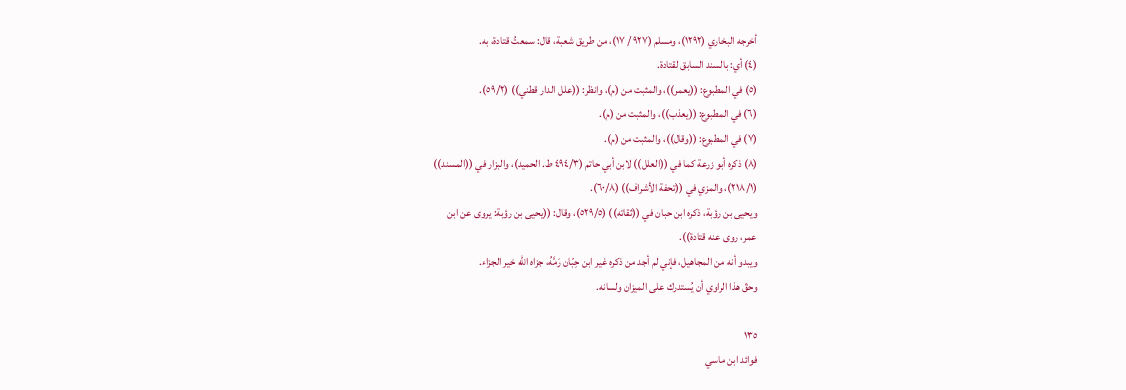أخرجه البخاري (١٢٩٢)، ومسلم (٩٢٧ / ١٧)، من طريق شعبة، قال: سمعتُ قتادة، به.
(٤) أي: بالسند السابق لقتادة.
(٥) في المطبوع: ((يعمر))، والمثبت من (م)، وانظر: ((علل الدار قطني)) (٥٩/٢).
(٦) في المطبوع: ((يعذب))، والمثبت من (م).
(٧) في المطبوع: ((وقال))، والمثبت من (م).
(٨) ذكره أبو زرعة كما في ((العلل)) لابن أبي حاتم (٤٩٤/٣ ط. الحميد)، والبزار في ((المسند))
(٢١٨/١)، والمزي في ((تحفة الأشراف)) (٦٠/٨).
ويحيى بن رؤبة، ذكره ابن حبان في ((ثقاته)) (٥٢٩/٥)، وقال: ((يحيى بن رؤبة: یروى عن ابن
عمر، روى عنه قتادة)).
ويبدو أنه من المجاهيل، فإني لم أجد من ذكره غير ابن حِبّان رَمَّهُ، جزاه الله خير الجزاء.
وحقّ هذا الراوي أن يُستدرك على الميزان ولسانه.

١٣٥
فوائد ابن ماسي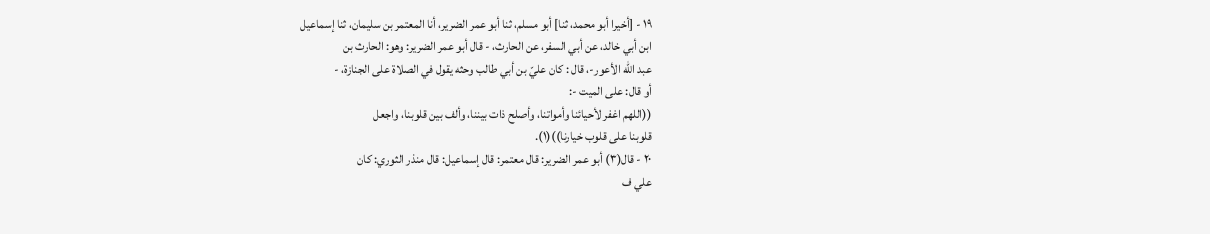١٩ - [أخيرا أبو محمد، ثنا] أبو مسلم، ثنا أبو عمر الضرير، أنا المعتمر بن سليمان، ثنا إسماعيل
ابن أبي خالد، عن أبي السفر، عن الحارث، - قال أبو عمر الضرير: وهو: الحارث بن
عبد الله الأعور-، قال : كان عليّ بن أبي طالب وحثه يقول في الصلاة على الجنازة، -
أو قال: على الميت -:
((اللهم اغفر لأحيائنا وأمواتنا، وأصلح ذات بيننا، وألف بين قلوبنا، واجعل
قلوبنا على قلوب خيارنا))(١).
٢٠ - قال(٣) أبو عمر الضرير: قال معتمر: قال إسماعيل: قال منذر الثوري: كان
علي ف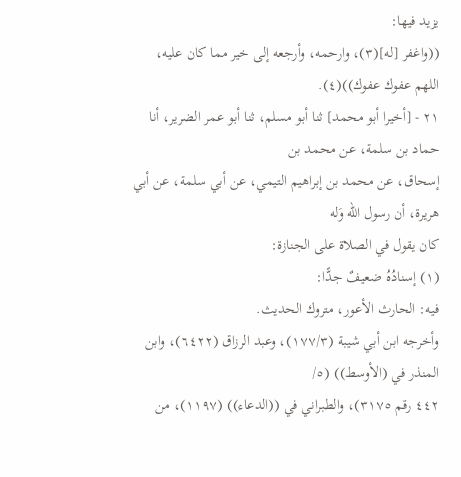یزید فيها:
((واغفر [له](٣)، وارحمه، وأرجعه إلى خير مما كان عليه، اللهم عفوك عفوك))(٤).
٢١ - [أخيرا أبو محمد] ثنا أبو مسلم، ثنا أبو عمر الضرير، أنا حماد بن سلمة، عن محمد بن
إسحاق، عن محمد بن إبراهيم التيمي، عن أبي سلمة، عن أبي هريرة، أن رسول الله وَله
كان يقول في الصلاة على الجنازة:
(١) إسنادُهُ ضعيفٌ جدًّا:
فيه: الحارث الأعور، متروك الحديث.
وأخرجه ابن أبي شيبة (١٧٧/٣)، وعبد الرزاق (٦٤٢٢)، وابن المنذر في (الأوسط)) (٥/
٤٤٢ رقم ٣١٧٥)، والطبراني في ((الدعاء)) (١١٩٧)، من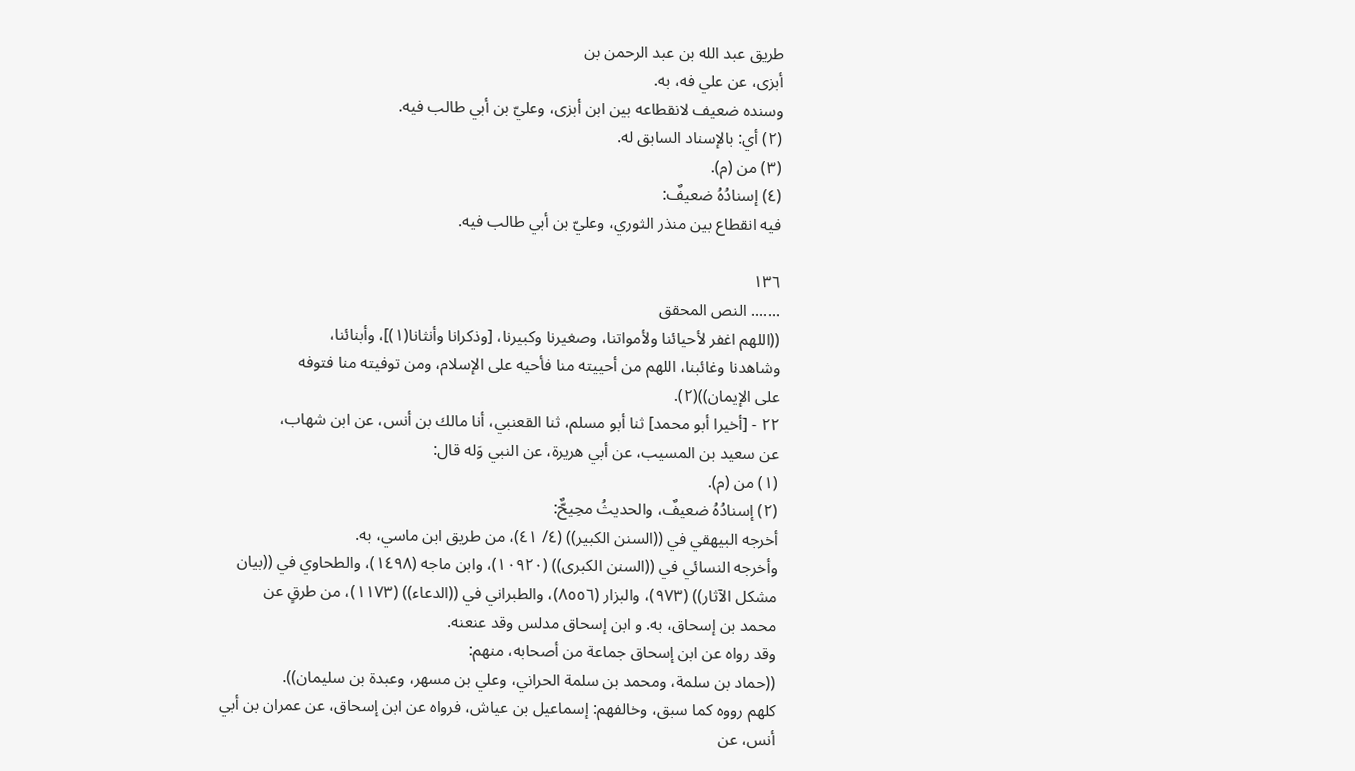طريق عبد الله بن عبد الرحمن بن
أبزى، عن علي فه، به.
وسنده ضعيف لانقطاعه بين ابن أبزى، وعليّ بن أبي طالب فيه.
(٢) أي: بالإسناد السابق له.
(٣) من (م).
(٤) إسنادُهُ ضعيفٌ:
فيه انقطاع بين منذر الثوري، وعليّ بن أبي طالب فيه.

١٣٦
....... النص المحقق
((اللهم اغفر لأحيائنا ولأمواتنا، وصغيرنا وكبيرنا، [وذكرانا وأنثانا(١)]، وأبنائنا،
وشاهدنا وغائبنا، اللهم من أحييته منا فأحيه على الإسلام، ومن توفيته منا فتوفه
على الإيمان))(٢).
٢٢ - [أخيرا أبو محمد] ثنا أبو مسلم، ثنا القعنبي، أنا مالك بن أنس، عن ابن شهاب،
عن سعيد بن المسيب، عن أبي هريرة، عن النبي وَله قال:
(١) من (م).
(٢) إسنادُهُ ضعيفٌ، والحديثُ محِيحٌّ:
أخرجه البيهقي في ((السنن الكبير)) (٤/ ٤١)، من طريق ابن ماسي، به.
وأخرجه النسائي في ((السنن الكبرى)) (١٠٩٢٠)، وابن ماجه (١٤٩٨)، والطحاوي في ((بيان
مشكل الآثار)) (٩٧٣)، والبزار (٨٥٥٦)، والطبراني في ((الدعاء)) (١١٧٣)، من طرقٍ عن
محمد بن إسحاق، به. و ابن إسحاق مدلس وقد عنعنه.
وقد رواه عن ابن إسحاق جماعة من أصحابه، منهم:
((حماد بن سلمة، ومحمد بن سلمة الحراني، وعلي بن مسهر، وعبدة بن سليمان)).
كلهم رووه كما سبق، وخالفهم: إسماعيل بن عياش، فرواه عن ابن إسحاق، عن عمران بن أبي
أنس، عن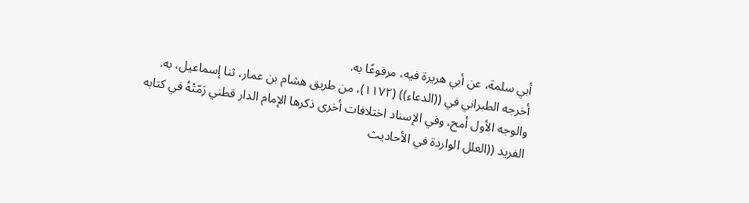أبي سلمة، عن أبي هريرة فيه، مرفوعًا به.
أخرجه الطبراني في ((الدعاء)) (١١٧٢)، من طريق هشام بن عمار، ثنا إسماعيل، به.
والوجه الأول أمح، وفي الإسناد اختلافات أخرى ذكرها الإمام الدار قطني رَمّتْهُ في كتابه
الفريد ((العلل الواردة في الأحاديث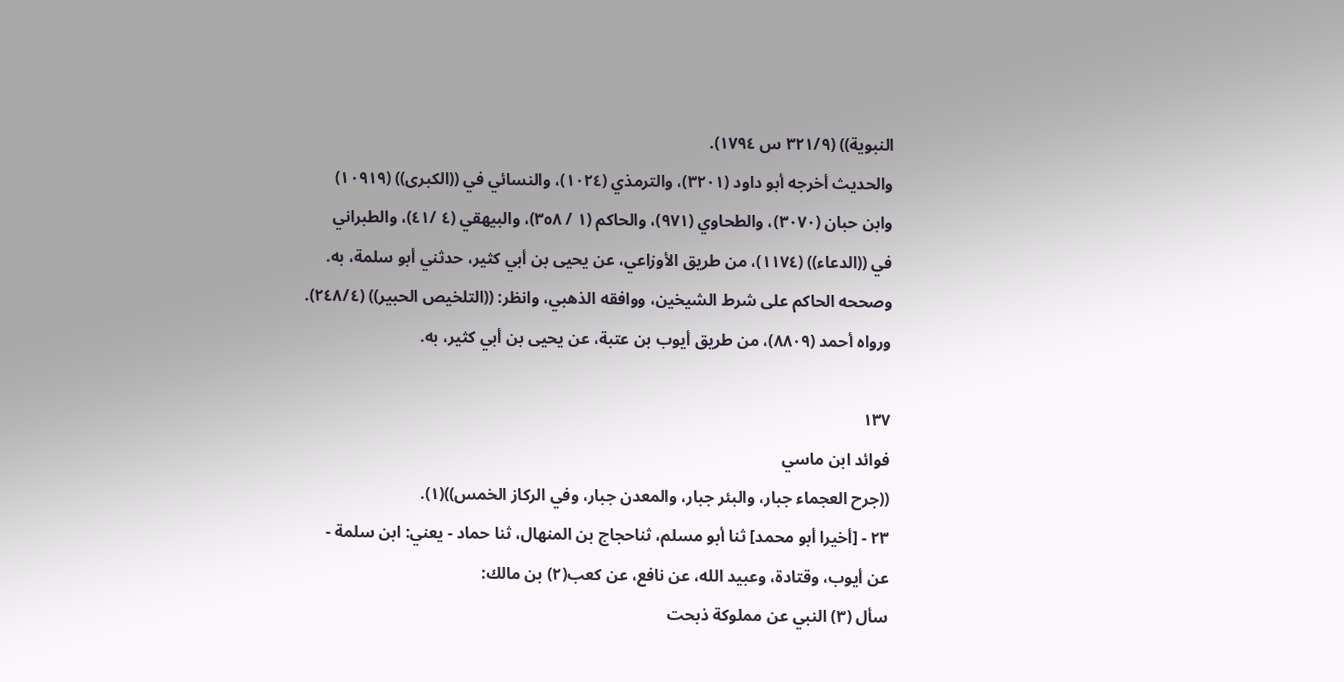النبوية)) (٣٢١/٩ س ١٧٩٤).
والحديث أخرجه أبو داود (٣٢٠١)، والترمذي (١٠٢٤)، والنسائي في ((الكبرى)) (١٠٩١٩)
وابن حبان (٣٠٧٠)، والطحاوي (٩٧١)، والحاكم (١ / ٣٥٨)، والبيهقي (٤ /٤١)، والطبراني
في ((الدعاء)) (١١٧٤)، من طريق الأوزاعي، عن يحيى بن أبي كثير، حدثني أبو سلمة، به.
وصححه الحاكم على شرط الشيخين، ووافقه الذهبي، وانظر: ((التلخيص الحبير)) (٢٤٨/٤).
ورواه أحمد (٨٨٠٩)، من طريق أيوب بن عتبة، عن يحيى بن أبي كثير، به.

١٣٧
فوائد ابن ماسي
((جرح العجماء جبار، والبئر جبار، والمعدن جبار، وفي الركاز الخمس))(١).
٢٣ - [أخيرا أبو محمد] ثنا أبو مسلم، ثناحجاج بن المنهال، ثنا حماد - يعني: ابن سلمة -
عن أيوب، وقتادة، وعبيد الله، عن نافع، عن كعب(٢) بن مالك:
سأل (٣) النبي عن مملوكة ذبحت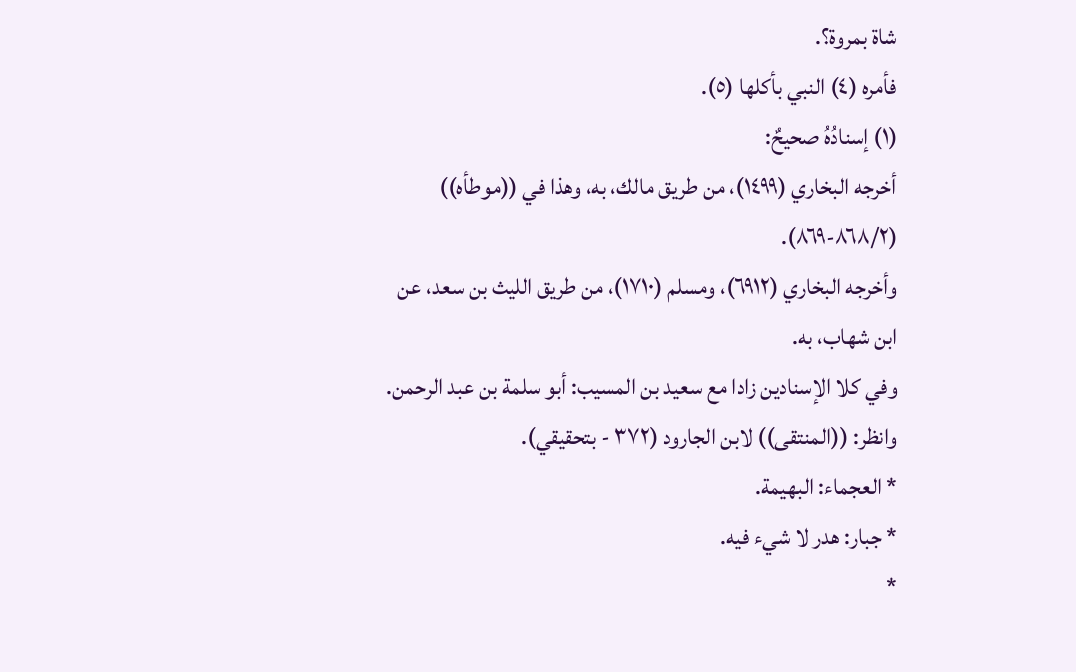شاة بمروة؟.
فأمره (٤) النبي بأكلها (٥).
(١) إسنادُهُ صحيحٌ:
أخرجه البخاري (١٤٩٩)، من طريق مالك، به، وهذا في ((موطأه)) (٨٦٨/٢-٨٦٩).
وأخرجه البخاري (٦٩١٢)، ومسلم (١٧١٠)، من طريق الليث بن سعد، عن ابن شهاب، به.
وفي كلا الإسنادين زادا مع سعيد بن المسيب: أبو سلمة بن عبد الرحمن.
وانظر: ((المنتقى)) لابن الجارود (٣٧٢ - بتحقيقي).
* العجماء: البهيمة.
* جبار: هدر لا شيء فیه.
*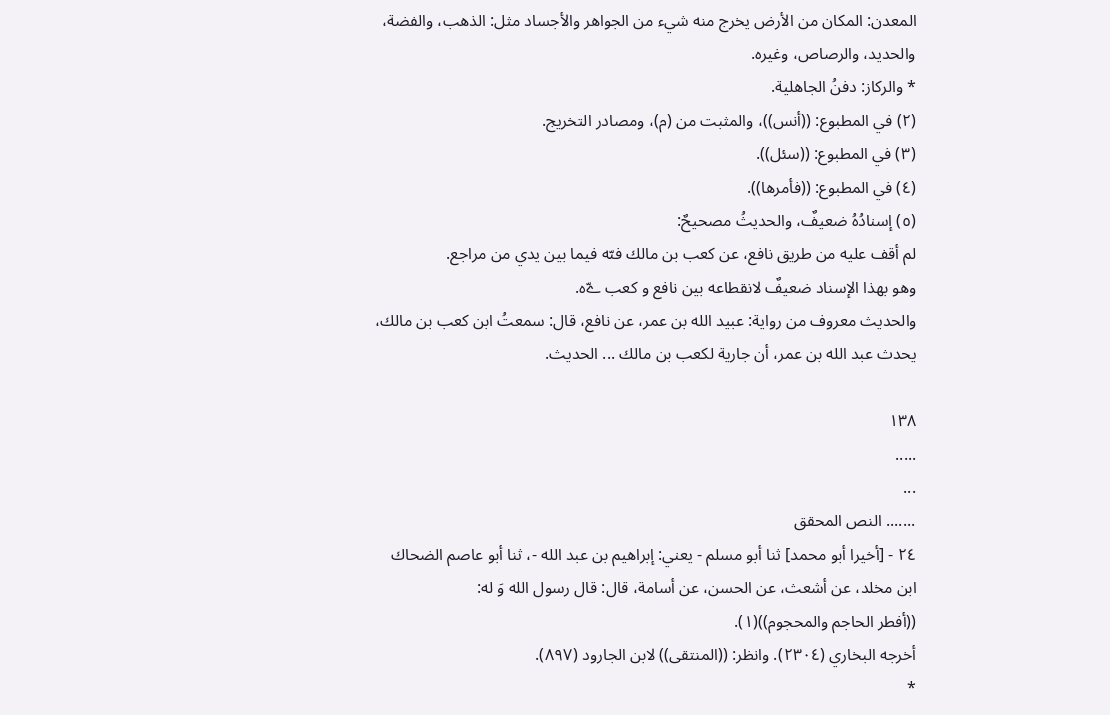المعدن: المكان من الأرض يخرج منه شيء من الجواهر والأجساد مثل: الذهب، والفضة،
والحديد، والرصاص، وغيره.
* والركاز: دفنُ الجاهلية.
(٢) في المطبوع: ((أنس))، والمثبت من (م)، ومصادر التخريج.
(٣) في المطبوع: ((سئل)).
(٤) في المطبوع: ((فأمرها)).
(٥) إسنادُهُ ضعيفٌ، والحديثُ مصحيحٌ:
لم أقف عليه من طريق نافع، عن كعب بن مالك فىّه فيما بين يدي من مراجع.
وهو بهذا الإسناد ضعيفٌ لانقطاعه بین نافع و کعب ےّه.
والحديث معروف من رواية: عبيد الله بن عمر، عن نافع، قال: سمعتُ ابن كعب بن مالك،
يحدث عبد الله بن عمر، أن جارية لكعب بن مالك ... الحديث.

١٣٨
.....
...
....... النص المحقق
٢٤ - [أخيرا أبو محمد] ثنا أبو مسلم - يعني: إبراهيم بن عبد الله -، ثنا أبو عاصم الضحاك
ابن مخلد، عن أشعث، عن الحسن، عن أسامة، قال: قال رسول الله وَ له:
((أفطر الحاجم والمحجوم))(١).
أخرجه البخاري (٢٣٠٤). وانظر: ((المنتقى)) لابن الجارود (٨٩٧).
*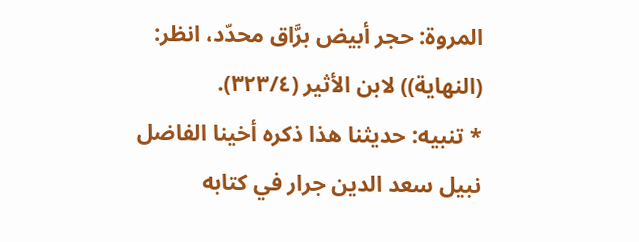المروة: حجر أبيض برَّاق محدّد، انظر: (النهاية)) لابن الأثير (٣٢٣/٤).
* تنبيه: حديثنا هذا ذكره أخينا الفاضل نبيل سعد الدين جرار في كتابه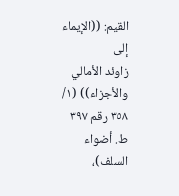القيم: ((الإيماء إلى
زاوئد الأمالي والأجزاء)) (١/ ٣٥٨ رقم ٣٩٧ ط. أضواء السلف)،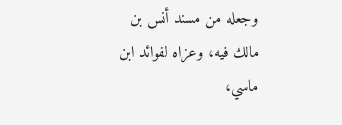وجعله من مسند أنس بن
مالك فيه، وعزاه لفوائد ابن ماسي،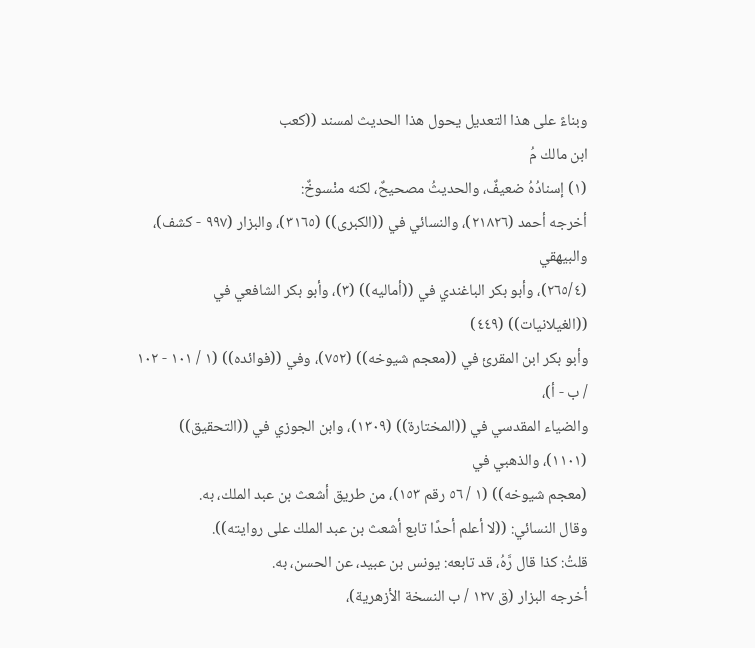وبناءً على هذا التعديل يحول هذا الحديث لمسند ((كعب
ابن مالك مُ
(١) إسنادُهُ ضعيفٌ، والحديثُ مصحيحٌ، لكنه منْسوخٌ:
أخرجه أحمد (٢١٨٢٦)، والنسائي في ((الكبرى)) (٣١٦٥)، والبزار (٩٩٧ - كشف)، والبيهقي
(٢٦٥/٤)، وأبو بكر الباغندي في ((أماليه)) (٣)، وأبو بكر الشافعي في ((الغيلانيات)) (٤٤٩)
وأبو بكر ابن المقرئ في ((معجم شيوخه)) (٧٥٢)، وفي ((فوائده)) (١ / ١٠١ - ١٠٢ / ب - أ)،
والضياء المقدسي في ((المختارة)) (١٣٠٩)، وابن الجوزي في ((التحقيق)) (١١٠١)، والذهبي في
(معجم شيوخه)) (١ / ٥٦ رقم ١٥٣)، من طريق أشعث بن عبد الملك، به.
وقال النسائي: ((لا أعلم أحدًا تابع أشعث بن عبد الملك على روايته)).
قلتُ: كذا قال رَّهُ، قد تابعه: يونس بن عبيد، عن الحسن، به.
أخرجه البزار (ق ١٢٧ / ب النسخة الأزهرية)،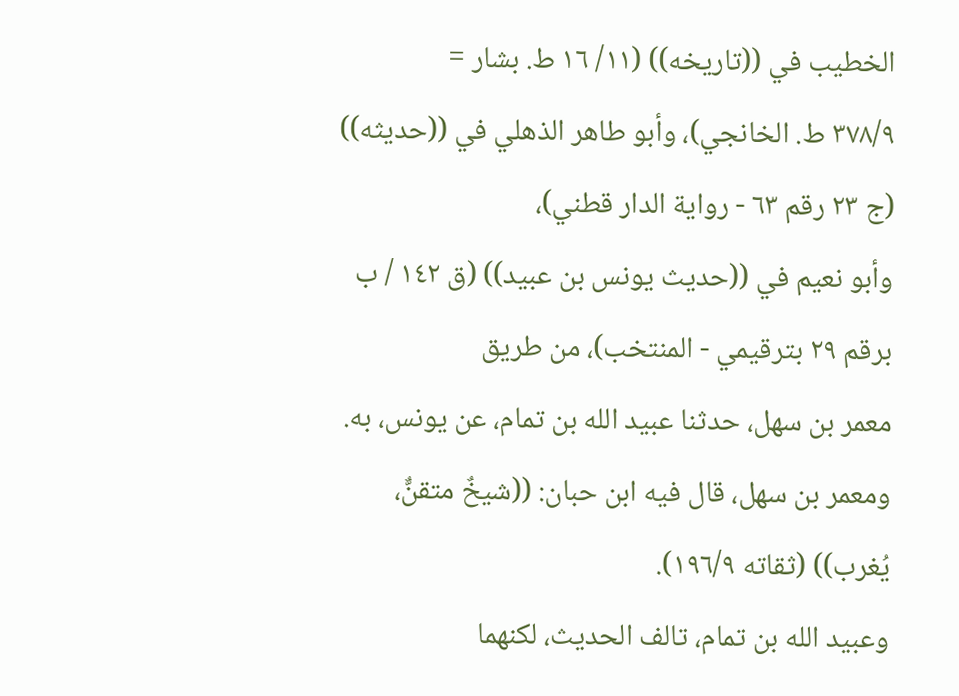الخطيب في ((تاريخه)) (١١/ ١٦ ط. بشار =
٣٧٨/٩ ط. الخانجي)، وأبو طاهر الذهلي في ((حديثه)) (ج ٢٣ رقم ٦٣ - رواية الدار قطني)،
وأبو نعيم في ((حديث يونس بن عبيد)) (ق ١٤٢ / ب برقم ٢٩ بترقيمي - المنتخب)، من طريق
معمر بن سهل، حدثنا عبيد الله بن تمام، عن يونس، به.
ومعمر بن سهل، قال فيه ابن حبان: ((شيخٌ متقنٌّ، يُغرب)) (ثقاته ١٩٦/٩).
وعبيد الله بن تمام، تالف الحديث، لكنهما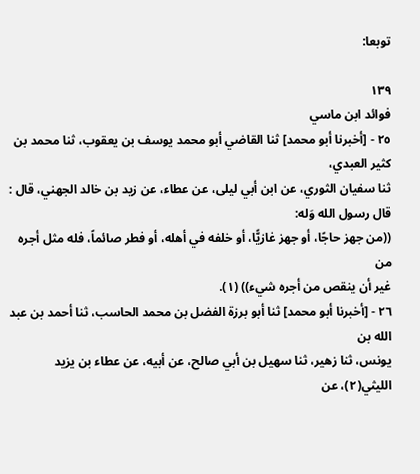توبعا:

١٣٩
فوائد ابن ماسي
٢٥ - [أخبرنا أبو محمد] ثنا القاضي أبو محمد يوسف بن يعقوب، ثنا محمد بن كثير العبدي،
ثنا سفيان الثوري، عن ابن أبي ليلى، عن عطاء، عن زيد بن خالد الجهني، قال :
قال رسول الله وَله:
((من جهز حاجًا، أو جهز غازيًّا، أو خلفه في أهله، أو فطر صائماً، فله مثل أجره من
غير أن ينقص من أجره شيء)) (١).
٢٦ - [أخبرنا أبو محمد] ثنا أبو برزة الفضل بن محمد الحاسب، ثنا أحمد بن عبد الله بن
يونس، ثنا زهير، ثنا سهيل بن أبي صالح، عن أبيه، عن عطاء بن يزيد الليثي(٢)، عن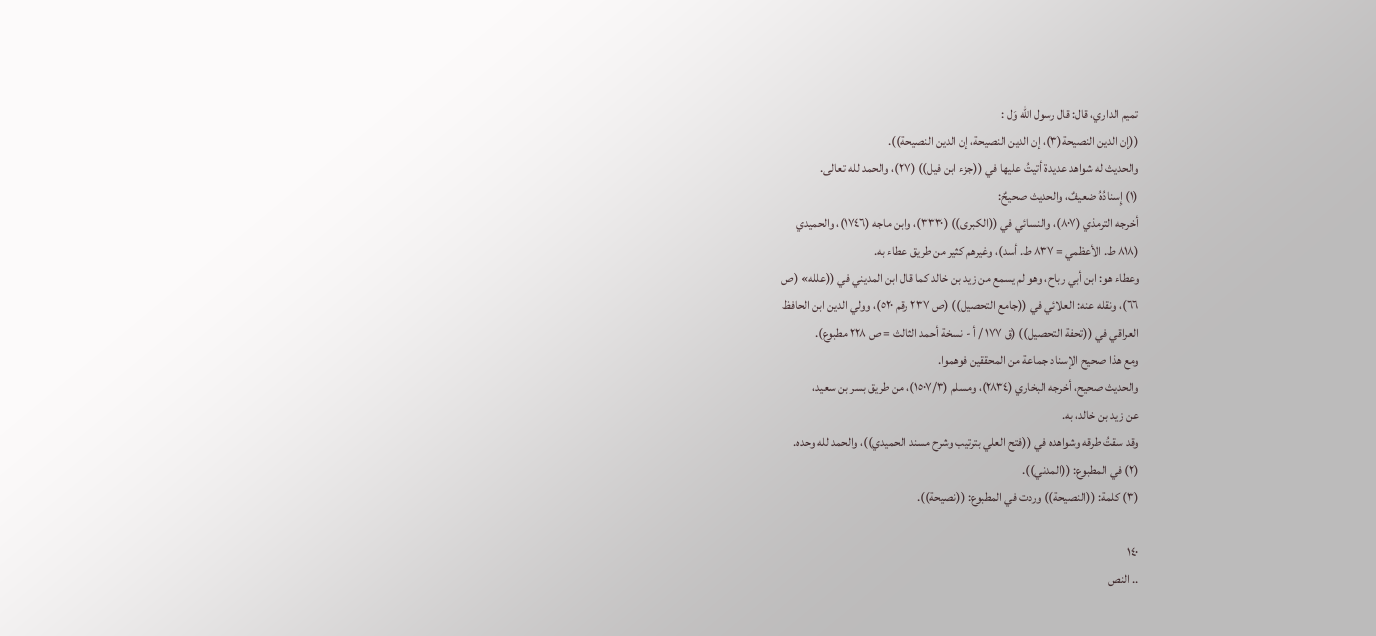تميم الداري، قال: قال رسول الله وَل :
((إن الدين النصيحة(٣)، إن الدين النصيحة، إن الدين النصيحة)).
والحديث له شواهد عديدة أتيتُ عليها في ((جزء ابن فيل)) (٢٧)، والحمد لله تعالى.
(١) إِسنادُهُ ضعيفٌ، والحديث صحيحٌ:
أخرجه الترمذي (٨٠٧)، والنسائي في ((الكبرى)) (٣٣٣٠)، وابن ماجه (١٧٤٦)، والحميدي
(٨١٨ ط. الأعظمي = ٨٣٧ ط. أسد)، وغيرهم كثير من طريق عطاء به.
وعطاء هو: ابن أبي رباح، وهو لم يسمع من زید بن خالد كما قال ابن المديني في ((علله» (ص
٦٦)، ونقله عنه: العلائي في ((جامع التحصيل)) (ص ٢٣٧ رقم ٥٢٠)، وولي الدين ابن الحافظ
العراقي في ((تحفة التحصيل)) (ق ١٧٧ / أ - نسخة أحمد الثالث = ص ٢٢٨ مطبوع).
ومع هذا صحيح الإسناد جماعة من المحققين فوهموا.
والحديث صحيح، أخرجه البخاري (٢٨٣٤)، ومسلم (١٥٠٧/٣)، من طريق بسر بن سعيد،
عن زید بن خالد، به.
وقد سقتُ طرقه وشواهده في ((فتح العلي بترتيب وشرح مسند الحميدي))، والحمد لله وحده.
(٢) في المطبوع: ((المدني)).
(٣) كلمة: ((النصيحة)) وردت في المطبوع: ((نصيحة)).

١٤٠
.. النص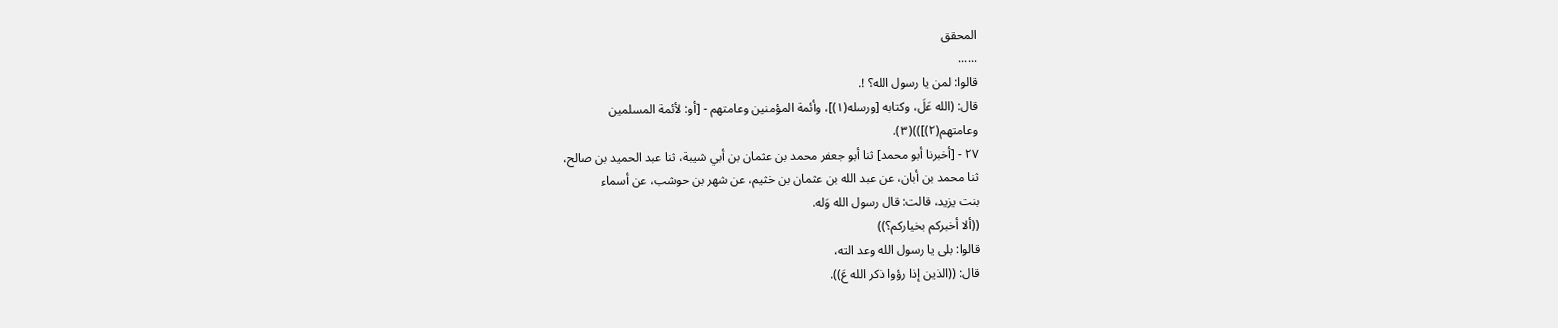المحقق
......
قالوا: لمن يا رسول الله؟ !.
قال: (الله عَلَ، وكتابه [ورسله(١)]، وأئمة المؤمنين وعامتهم - [أو: لأئمة المسلمين
وعامتهم(٢)]))(٣).
٢٧ - [أخبرنا أبو محمد] ثنا أبو جعفر محمد بن عثمان بن أبي شيبة، ثنا عبد الحميد بن صالح،
ثنا محمد بن أبان، عن عبد الله بن عثمان بن خثيم، عن شهر بن حوشب، عن أسماء
بنت يزيد، قالت: قال رسول الله وَله.
((ألا أخبركم بخياركم؟))
قالوا: بلى يا رسول الله وعد الته،
قال: ((الذين إذا رؤوا ذكر الله عَ)).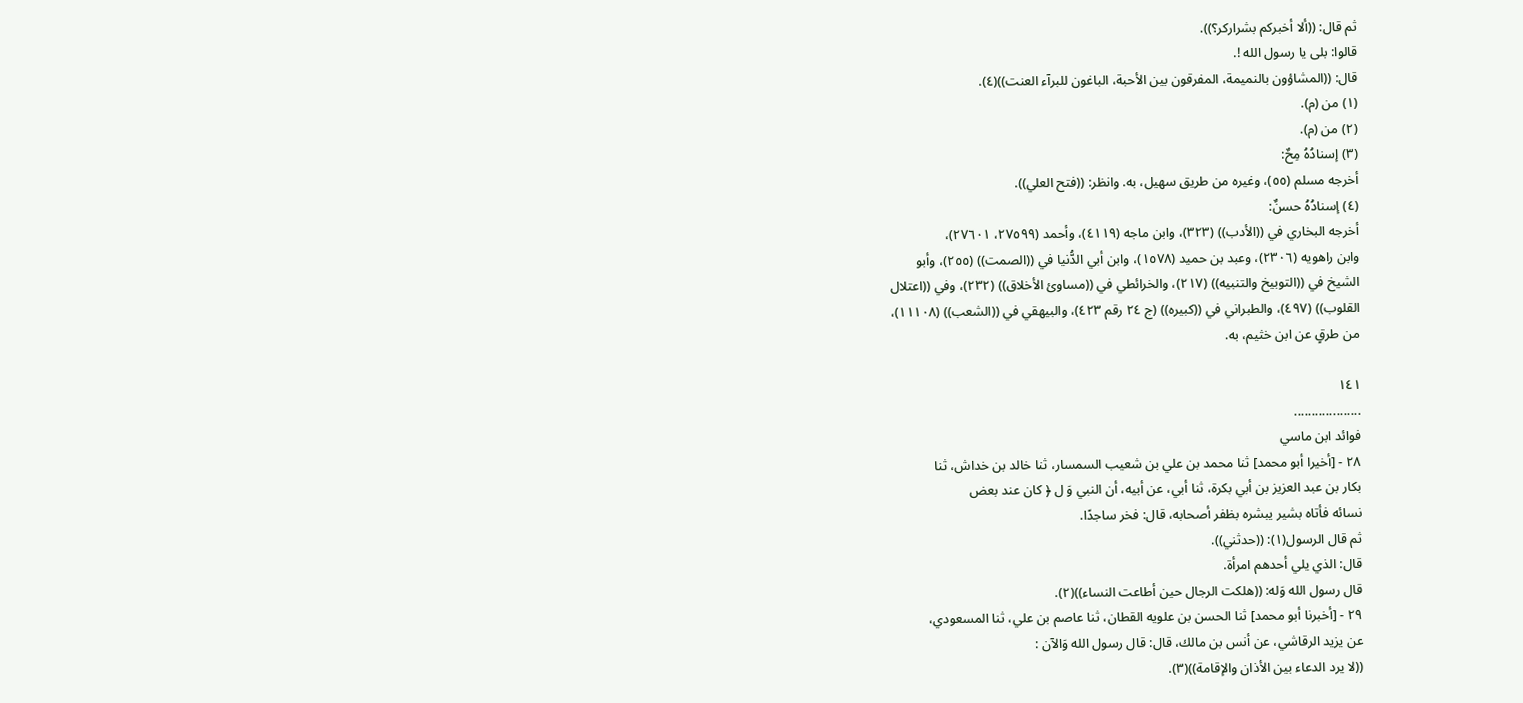ثم قال: ((ألا أخبركم بشراركر؟)).
قالوا: بلى يا رسول الله !.
قال: ((المشاؤون بالنميمة، المفرقون بين الأحبة، الباغون للبرآء العنت))(٤).
(١) من (م).
(٢) من (م).
(٣) إسنادُهُ مِحٌ:
أخرجه مسلم (٥٥)، وغيره من طريق سهيل، به. وانظر: ((فتح العلي)).
(٤) إسنادُهُ حسنٌ:
أخرجه البخاري في ((الأدب)) (٣٢٣)، وابن ماجه (٤١١٩)، وأحمد (٢٧٥٩٩، ٢٧٦٠١)،
وابن راهويه (٢٣٠٦)، وعبد بن حميد (١٥٧٨)، وابن أبي الدُّنيا في ((الصمت)) (٢٥٥)، وأبو
الشيخ في ((التوبيخ والتنبيه)) (٢١٧)، والخرائطي في ((مساوئ الأخلاق)) (٢٣٢)، وفي ((اعتلال
القلوب)) (٤٩٧)، والطبراني في ((كبيره)) (ج ٢٤ رقم ٤٢٣)، والبيهقي في ((الشعب)) (١١١٠٨)،
من طرقٍ عن ابن خثيم، به.

١٤١
...................
فوائد ابن ماسي
٢٨ - [أخيرا أبو محمد] ثنا محمد بن علي بن شعيب السمسار، ثنا خالد بن خداش، ثنا
بكار بن عبد العزيز بن أبي بكرة، ثنا أبي، عن أبيه، أن النبي وَ ل ﴿ كان عند بعض
نسائه فأتاه بشير يبشره بظفر أصحابه، قال: فخر ساجدًا.
ثم قال الرسول(١): ((حدثني)).
قال: الذي يلي أحدهم امرأة.
قال رسول الله وَله: ((هلكت الرجال حين أطاعت النساء))(٢).
٢٩ - [أخبرنا أبو محمد] ثنا الحسن بن علويه القطان، ثنا عاصم بن علي، ثنا المسعودي،
عن يزيد الرقاشي، عن أنس بن مالك، قال: قال رسول الله وَالآن :
((لا يرد الدعاء بين الأذان والإقامة))(٣).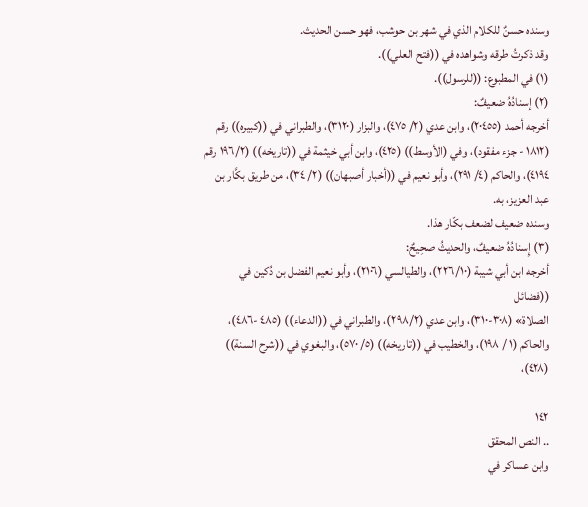وسنده حسنٌ للکلام الذي في شهر بن حوشب، فهو حسن الحدیث.
وقد ذكرتُ طرقه وشواهده في ((فتح العلي)).
(١) في المطبوع: ((للرسول)).
(٢) إسنادُهُ ضعيفٌ:
أخرجه أحمد (٢٠٤٥٥)، وابن عدي (٢/ ٤٧٥)، والبزار (٣١٢٠)، والطبراني في ((كبيره)) رقم
(١٨١٢ - جزء مفقود)، وفي (الأوسط)) (٤٢٥)، وابن أبي خيثمة في ((تاريخه)) (١٩٦/٢ رقم
٤١٩٤)، والحاكم (٤/ ٢٩١)، وأبو نعيم في ((أخبار أصبهان)) (٢/ ٣٤)، من طريق بكَّار بن
عبد العزیز، به.
وسنده ضعيف لضعف بكّار هذا.
(٣) إِسنادُهُ ضعيفٌ، والحديثُ صحِيحٌ:
أخرجه ابن أبي شيبة (٢٢٦/١٠)، والطيالسي (٢١٠٦)، وأبو نعيم الفضل بن دُكين في ((فضائل
الصلاة» (٣٠٨-٣١٠)، وابن عدي (٢٩٨/٢)، والطبراني في ((الدعاء)) (٤٨٥ -٤٨٦)،
والحاكم (١ / ١٩٨)، والخطيب في ((تاريخه)) (٥/ ٥٧٠)، والبغوي في ((شرح السنة)) (٤٢٨)،

١٤٢
.. النص المحقق
وابن عساكر في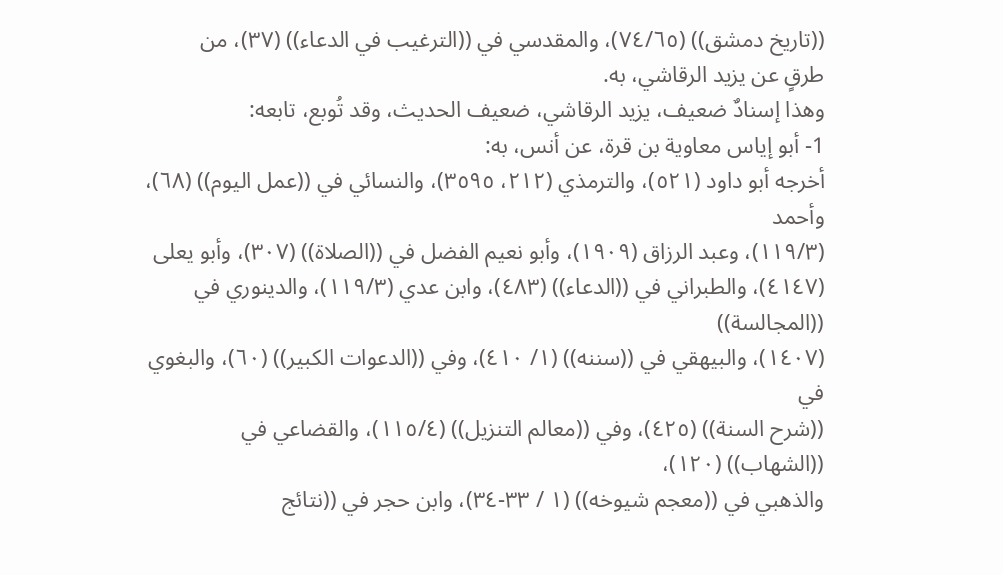((تاريخ دمشق)) (٧٤/٦٥)، والمقدسي في ((الترغيب في الدعاء)) (٣٧)، من
طرقٍ عن یزید الرقاشي، به.
وهذا إسنادٌ ضعيف، يزيد الرقاشي، ضعيف الحديث، وقد تُوبع، تابعه:
1- أبو إياس معاوية بن قرة، عن أنس، به:
أخرجه أبو داود (٥٢١)، والترمذي (٢١٢، ٣٥٩٥)، والنسائي في ((عمل اليوم)) (٦٨)، وأحمد
(١١٩/٣)، وعبد الرزاق (١٩٠٩)، وأبو نعيم الفضل في ((الصلاة)) (٣٠٧)، وأبو يعلى
(٤١٤٧)، والطبراني في ((الدعاء)) (٤٨٣)، وابن عدي (١١٩/٣)، والدينوري في ((المجالسة))
(١٤٠٧)، والبيهقي في ((سننه)) (١/ ٤١٠)، وفي ((الدعوات الكبير)) (٦٠)، والبغوي في
((شرح السنة)) (٤٢٥)، وفي ((معالم التنزيل)) (١١٥/٤)، والقضاعي في ((الشهاب)) (١٢٠)،
والذهبي في ((معجم شيوخه)) (١ / ٣٣-٣٤)، وابن حجر في ((نتائج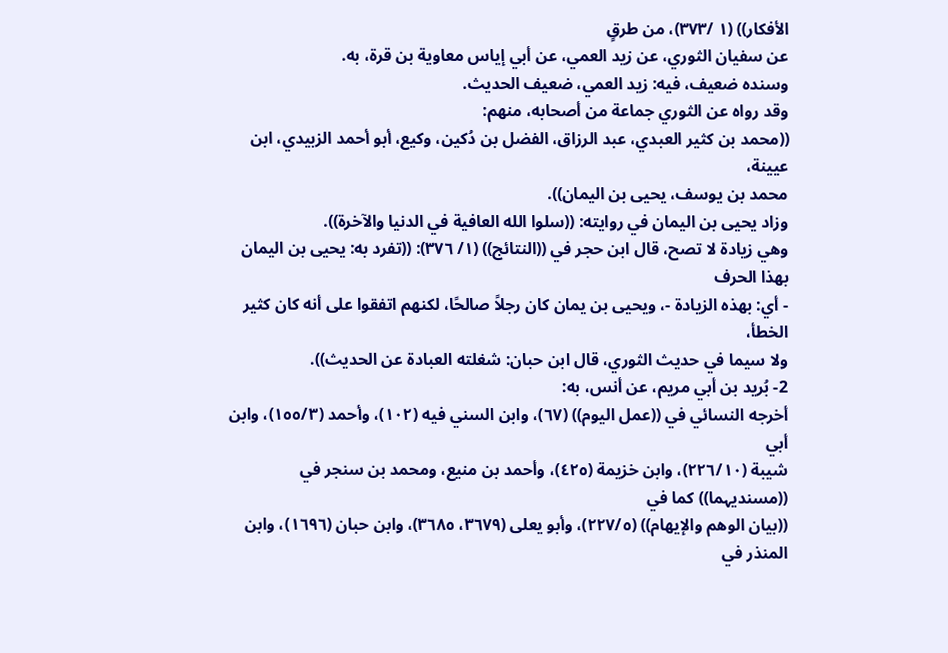الأفكار)) (١ /٣٧٣)، من طرقٍ
عن سفيان الثوري، عن زيد العمي، عن أبي إياس معاوية بن قرة، به.
وسنده ضعيف، فیه: زید العمي، ضعيف الحديث.
وقد رواه عن الثوري جماعة من أصحابه، منهم:
((محمد بن كثير العبدي، عبد الرزاق، الفضل بن دُكين، وكيع، أبو أحمد الزبيدي، ابن عيينة،
محمد بن یوسف، یحیی بن اليمان)).
وزاد يحيى بن اليمان في روايته: ((سلوا الله العافية في الدنيا والآخرة)).
وهي زيادة لا تصح، قال ابن حجر في ((النتائج)) (١/ ٣٧٦): ((تفرد به: يحيى بن اليمان بهذا الحرف
- أي: بهذه الزيادة -، ويحيى بن يمان كان رجلاً صالحًا، لكنهم اتفقوا على أنه كان كثير الخطأ،
ولا سيما في حديث الثوري، قال ابن حبان: شغلته العبادة عن الحديث)).
2- بُريد بن أبي مريم، عن أنس، به:
أخرجه النسائي في ((عمل اليوم)) (٦٧)، وابن السني فيه (١٠٢)، وأحمد (١٥٥/٣)، وابن أبي
شیبة (٢٢٦/١٠)، وابن خزيمة (٤٢٥)، وأحمد بن منيع، ومحمد بن سنجر في ((مسندیہما)) كما في
((بيان الوهم والإيهام)) (٢٢٧/٥)، وأبو يعلى (٣٦٧٩، ٣٦٨٥)، وابن حبان (١٦٩٦)، وابن
المنذر في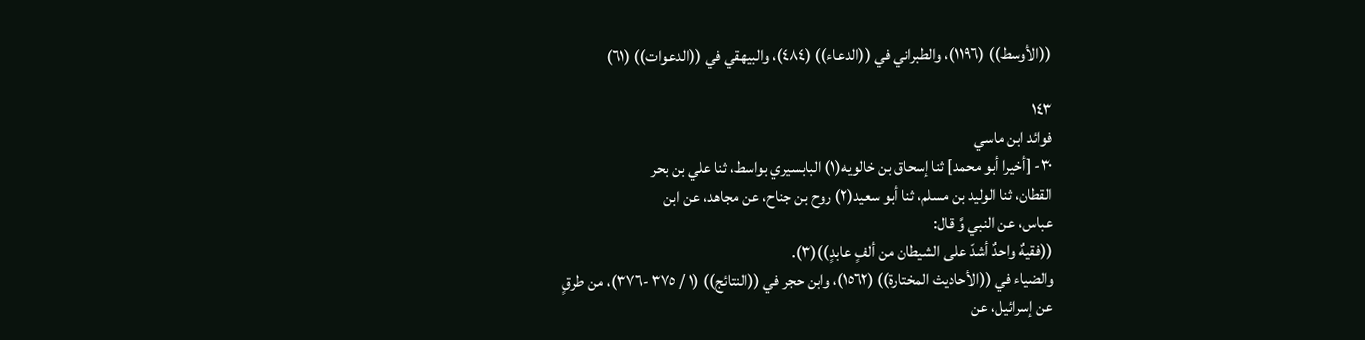((الأوسط)) (١١٩٦)، والطبراني في ((الدعاء)) (٤٨٤)، والبيهقي في ((الدعوات)) (٦١)

١٤٣
فوائد ابن ماسي
٣٠- [أخيرا أبو محمد] ثنا إسحاق بن خالويه(١) البابسيري بواسط، ثنا علي بن بحر
القطان، ثنا الوليد بن مسلم، ثنا أبو سعيد(٢) روح بن جناح، عن مجاهد، عن ابن
عباس، عن النبي وَّ قال:
((فقيهٌ واحدٌ أشدّ على الشيطان من ألفٍ عابدٍ))(٣).
والضياء في ((الأحاديث المختارة)) (١٥٦٢)، وابن حجر في ((النتائج)) (١ / ٣٧٥ -٣٧٦)، من طرقٍ
عن إسرائيل، عن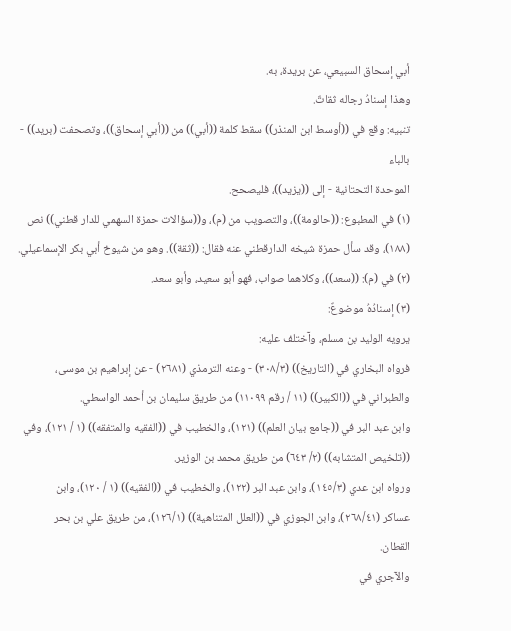أبي إسحاق السبيعي، عن بريدة، به.
وهذا إسنادُ رجاله ثقاتٌ.
تنبيه: وقع في ((أوسط ابن المنذر)) سقط كلمة ((أبي)) من ((أبي إسحاق))، وتصحفت (بريد)) - بالباء
الموحدة التحتانية - إلى ((يزيد))، فليصحح.
(١) في المطبوع: ((حالومة))، والتصويب من (م)، و((سؤالات حمزة السهمي للدار قطني)) نص
(١٨٨)، وقد سأل حمزة شيخه الدارقطني عنه فقال: ((ثقة)). وهو من شيوخ أبي بكر الإسماعيلي.
(٢) في (م): ((سعد))، وكلاهما صواب، فهو أبو سعيد، وأبو سعد.
(٣) إسنادُهُ موضوعٌ:
یرویه الوليد بن مسلم، وآختلف علیه:
فرواه البخاري في (التاريخ)) (٣٠٨/٣) - وعنه الترمذي (٢٦٨١) - عن إبراهيم بن موسى،
والطبراني في ((الكبير)) (١١ / رقم ١١٠٩٩) من طريق سليمان بن أحمد الواسطي.
وابن عبد البر في ((جامع بيان العلم)) (١٢١)، والخطيب في ((الفقيه والمتفقه)) (١ / ١٢١)، وفي
((تلخيص المتشابه)) (٢/ ٦٤٣) من طريق محمد بن الوزير.
ورواه ابن عدي (١٤٥/٣)، وابن عبد البر (١٢٢)، والخطيب في ((الفقيه)) (١ / ١٢٠)، وابن
عساكر (٢٦٨/٤١)، وابن الجوزي في ((العلل المتناهية)) (١٢٦/١)، من طريق علي بن بحر
القطان.
والآجري في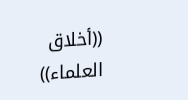((أخلاق العلماء))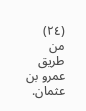(٢٤) من طريق عمرو بن عثمان.